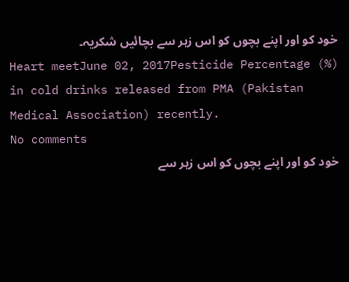خود کو اور اپنے بچوں کو اس زہر سے بچائیں شکریہ۔
Heart meetJune 02, 2017Pesticide Percentage (%) in cold drinks released from PMA (Pakistan Medical Association) recently.
No comments
خود کو اور اپنے بچوں کو اس زہر سے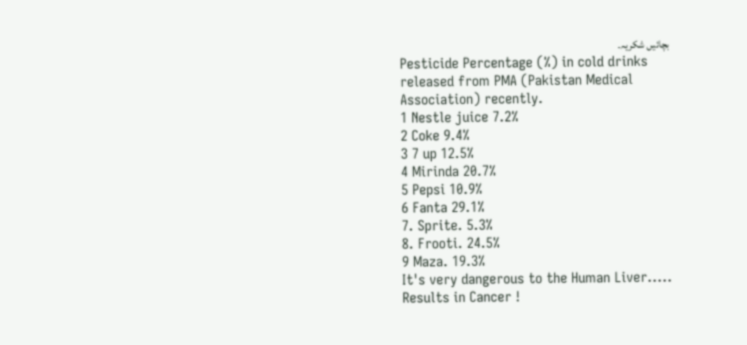بچائیں شکریہ۔
Pesticide Percentage (%) in cold drinks released from PMA (Pakistan Medical Association) recently.
1 Nestle juice 7.2%
2 Coke 9.4%
3 7 up 12.5%
4 Mirinda 20.7%
5 Pepsi 10.9%
6 Fanta 29.1%
7. Sprite. 5.3%
8. Frooti. 24.5%
9 Maza. 19.3%
It's very dangerous to the Human Liver.....
Results in Cancer !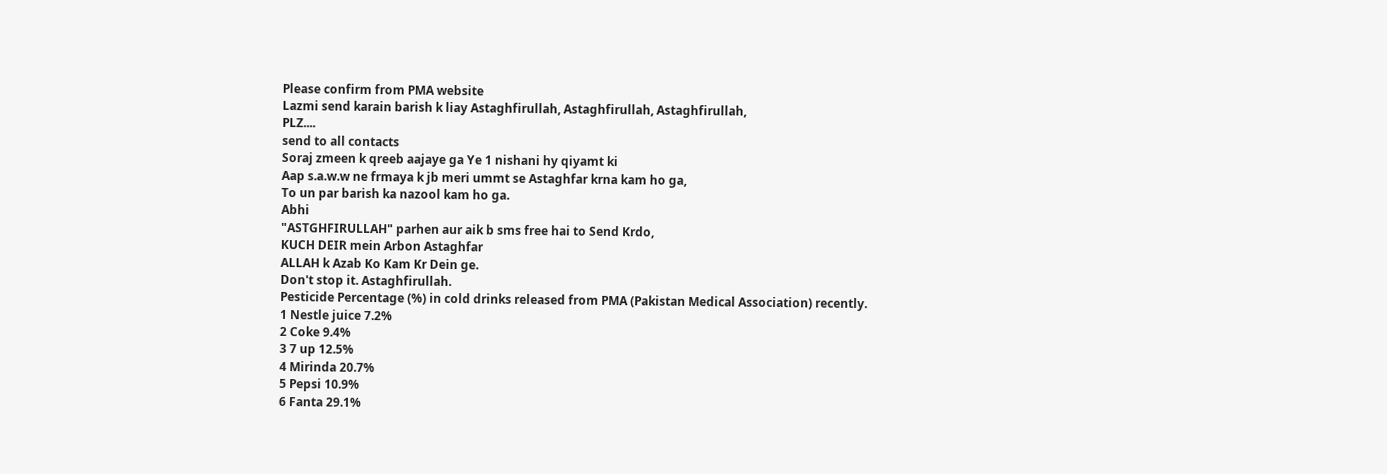Please confirm from PMA website
Lazmi send karain barish k liay Astaghfirullah, Astaghfirullah, Astaghfirullah,
PLZ....
send to all contacts
Soraj zmeen k qreeb aajaye ga Ye 1 nishani hy qiyamt ki
Aap s.a.w.w ne frmaya k jb meri ummt se Astaghfar krna kam ho ga,
To un par barish ka nazool kam ho ga.
Abhi
"ASTGHFIRULLAH" parhen aur aik b sms free hai to Send Krdo,
KUCH DEIR mein Arbon Astaghfar
ALLAH k Azab Ko Kam Kr Dein ge.
Don't stop it. Astaghfirullah.
Pesticide Percentage (%) in cold drinks released from PMA (Pakistan Medical Association) recently.
1 Nestle juice 7.2%
2 Coke 9.4%
3 7 up 12.5%
4 Mirinda 20.7%
5 Pepsi 10.9%
6 Fanta 29.1%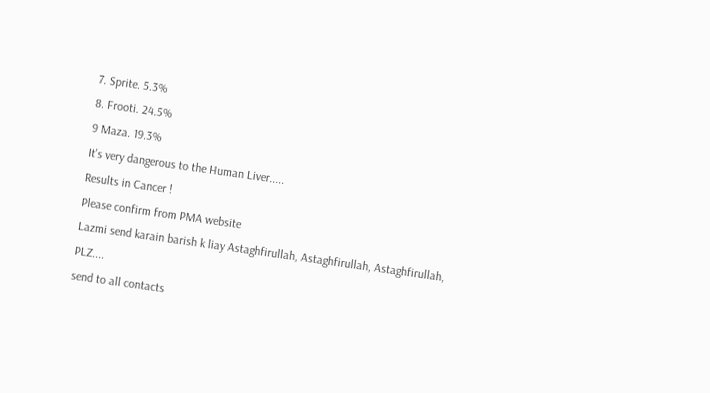7. Sprite. 5.3%
8. Frooti. 24.5%
9 Maza. 19.3%
It's very dangerous to the Human Liver.....
Results in Cancer !
Please confirm from PMA website
Lazmi send karain barish k liay Astaghfirullah, Astaghfirullah, Astaghfirullah,
PLZ....
send to all contacts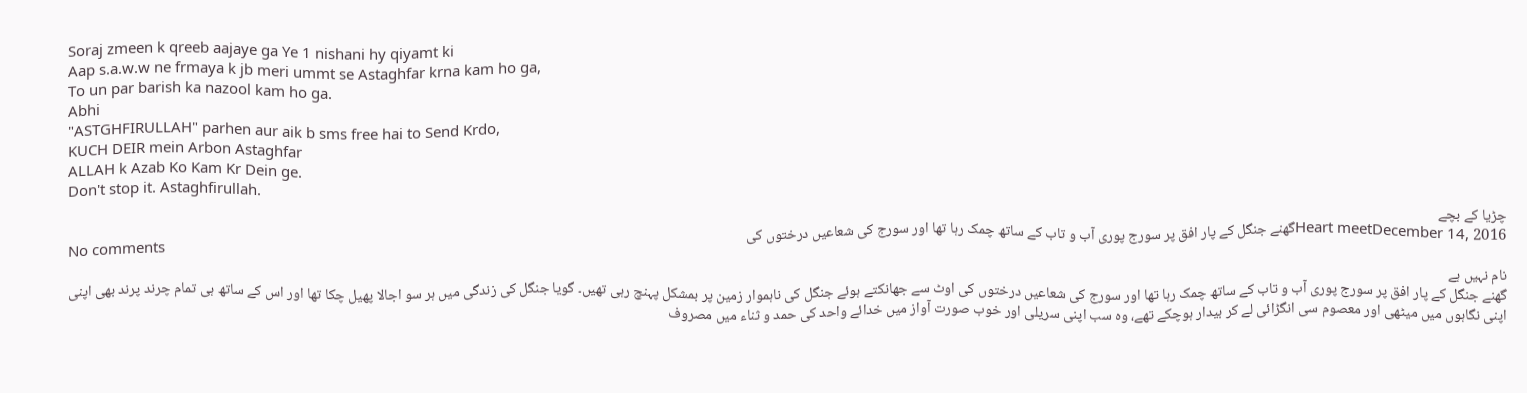Soraj zmeen k qreeb aajaye ga Ye 1 nishani hy qiyamt ki
Aap s.a.w.w ne frmaya k jb meri ummt se Astaghfar krna kam ho ga,
To un par barish ka nazool kam ho ga.
Abhi
"ASTGHFIRULLAH" parhen aur aik b sms free hai to Send Krdo,
KUCH DEIR mein Arbon Astaghfar
ALLAH k Azab Ko Kam Kr Dein ge.
Don't stop it. Astaghfirullah.
چڑیا کے بچے
Heart meetDecember 14, 2016گھنے جنگل کے پار افق پر سورج پوری آب و تاب کے ساتھ چمک رہا تھا اور سورج کی شعاعیں درختوں کی
No comments
نام نہیں ہے
گھنے جنگل کے پار افق پر سورج پوری آب و تاب کے ساتھ چمک رہا تھا اور سورج کی شعاعیں درختوں کی اوٹ سے جھانکتے ہوئے جنگل کی ناہموار زمین پر بمشکل پہنچ رہی تھیں۔ گویا جنگل کی زندگی میں ہر سو اجالا پھیل چکا تھا اور اس کے ساتھ ہی تمام چرند پرند بھی اپنی اپنی نگاہوں میں میٹھی اور معصوم سی انگڑائی لے کر بیدار ہوچکے تھے، وہ سب اپنی سریلی اور خوب صورت آواز میں خدائے واحد کی حمد و ثناء میں مصروف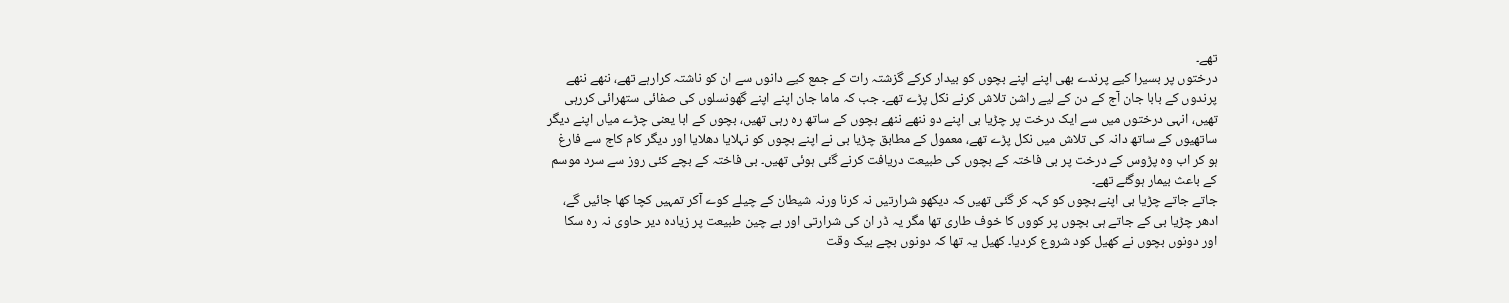تھے۔
درختوں پر بسیرا کیے پرندے بھی اپنے اپنے بچوں کو بیدار کرکے گزشتہ رات کے جمع کیے دانوں سے ان کو ناشتہ کرارہے تھے، ننھے ننھے پرندوں کے بابا جان آج کے دن کے لیے راشن تلاش کرنے نکل پڑے تھے۔ جب کہ ماما جان اپنے اپنے گھونسلوں کی صفائی ستھرائی کررہی تھیں، انہی درختوں میں سے ایک درخت پر چڑیا بی اپنے دو ننھے ننھے بچوں کے ساتھ رہ رہی تھیں، بچوں کے ابا یعنی چڑے میاں اپنے دیگر ساتھیوں کے ساتھ دانہ کی تلاش میں نکل پڑے تھے، معمول کے مطابق چڑیا بی نے اپنے بچوں کو نہلایا دھلایا اور دیگر کام کاج سے فارغ ہو کر اب وہ پڑوس کے درخت پر بی فاختہ کے بچوں کی طبیعت دریافت کرنے گئی ہوئی تھیں۔ بی فاختہ کے بچے کئی روز سے سرد موسم کے باعث بیمار ہوگئے تھے۔
جاتے جاتے چڑیا بی اپنے بچوں کو کہہ کر گئی تھیں کہ دیکھو شرارتیں نہ کرنا ورنہ شیطان کے چیلے کوے آکر تمہیں کچا کھا جائیں گے، ادھر چڑیا بی کے جاتے ہی بچوں پر کووں کا خوف طاری تھا مگر یہ ڈر ان کی شرارتی اور بے چین طبیعت پر زیادہ دیر حاوی نہ رہ سکا اور دونوں بچوں نے کھیل کود شروع کردیا۔ کھیل یہ تھا کہ دونوں بچے بیک وقت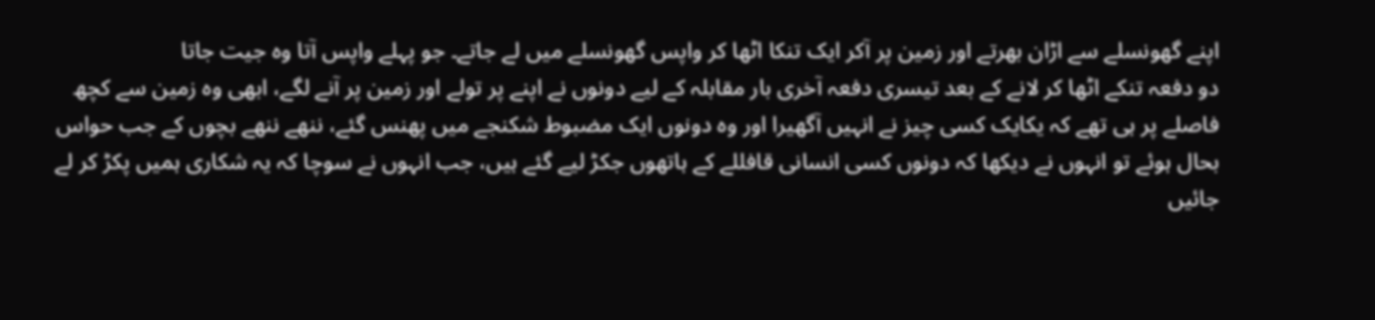اپنے گھونسلے سے اڑان بھرتے اور زمین پر آکر ایک تنکا اٹھا کر واپس گھونسلے میں لے جاتے۔ جو پہلے واپس آتا وہ جیت جاتا
دو دفعہ تنکے اٹھا کر لانے کے بعد تیسری دفعہ آخری بار مقابلہ کے لیے دونوں نے اپنے پر تولے اور زمین پر آنے لگے، ابھی وہ زمین سے کچھ فاصلے پر ہی تھے کہ یکایک کسی چیز نے انہیں آگھیرا اور وہ دونوں ایک مضبوط شکنجے میں پھنس گئے، ننھے ننھے بچوں کے جب حواس بحال ہوئے تو انہوں نے دیکھا کہ دونوں کسی انسانی قافللے کے ہاتھوں جکڑ لیے گئے ہیں، جب انہوں نے سوچا کہ یہ شکاری ہمیں پکڑ کر لے جائیں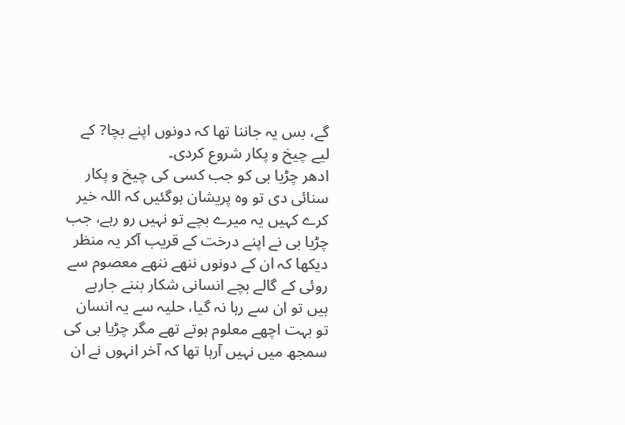گے، بس یہ جاننا تھا کہ دونوں اپنے بچا? کے لیے چیخ و پکار شروع کردی۔
ادھر چڑیا بی کو جب کسی کی چیخ و پکار سنائی دی تو وہ پریشان ہوگئیں کہ اللہ خیر کرے کہیں یہ میرے بچے تو نہیں رو رہے، جب چڑیا بی نے اپنے درخت کے قریب آکر یہ منظر دیکھا کہ ان کے دونوں ننھے ننھے معصوم سے روئی کے گالے بچے انسانی شکار بننے جارہے ہیں تو ان سے رہا نہ گیا، حلیہ سے یہ انسان تو بہت اچھے معلوم ہوتے تھے مگر چڑیا بی کی سمجھ میں نہیں آرہا تھا کہ آخر انہوں نے ان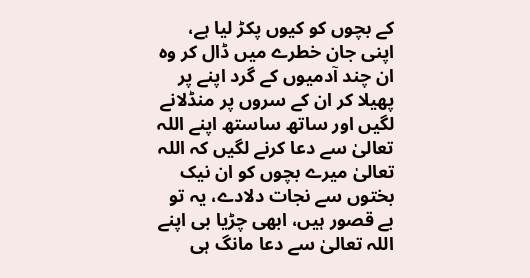کے بچوں کو کیوں پکڑ لیا ہے، اپنی جان خطرے میں ڈال کر وہ ان چند آدمیوں کے گرد اپنے پر پھیلا کر ان کے سروں پر منڈلانے لگیں اور ساتھ ساستھ اپنے اللہ تعالیٰ سے دعا کرنے لگیں کہ اللہ تعالیٰ میرے بچوں کو ان نیک بختوں سے نجات دلادے، یہ تو بے قصور ہیں، ابھی چڑیا بی اپنے اللہ تعالیٰ سے دعا مانگ ہی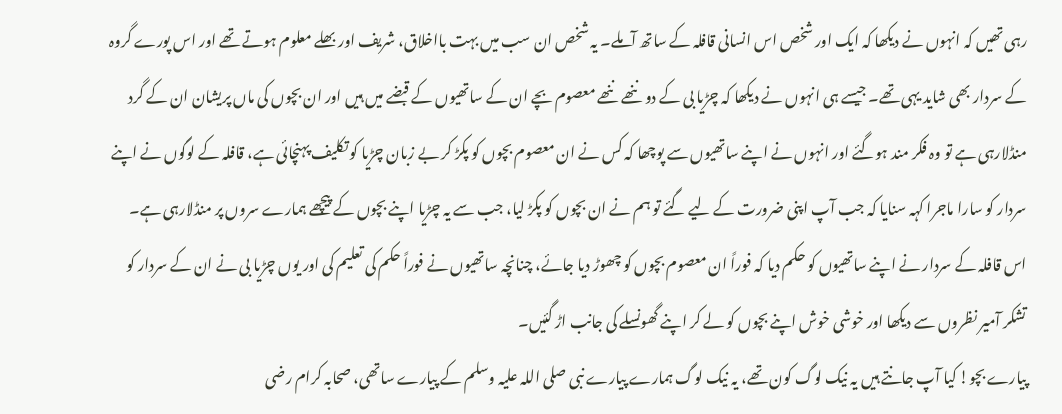رہی تھیں کہ انہوں نے دیکھا کہ ایک اور شخص اس انسانی قافلہ کے ساتھ آملے۔ یہ شخص ان سب میں بہت بااخلاق، شریف اور بھلے معلوم ہوتے تھے اور اس پورے گروہ کے سردار بھی شاید یہی تھے۔ جیسے ہی انہوں نے دیکھا کہ چڑیا بی کے دو ننھے ننھے معصوم بچے ان کے ساتھیوں کے قبضے میں ہیں اور ان بچوں کی ماں پریشان ان کے گرد منڈلارہی ہے تو وہ فکر مند ہوگئے اور انہوں نے اپنے ساتھیوں سے پوچھا کہ کس نے ان معصوم بچوں کو پکڑ کر بے زبان چڑیا کو تکلیف پہنچائی ہے، قافلہ کے لوگوں نے اپنے سردار کو سارا ماجرا کہہ سنایا کہ جب آپ اپنی ضرورت کے لیے گئے تو ہم نے ان بچوں کو پکڑ لیا، جب سے یہ چڑیا اپنے بچوں کے پیچھے ہمارے سروں پر منڈلارہی ہے۔
اس قافلہ کے سردار نے اپنے ساتھیوں کو حکم دیا کہ فوراً ان معصوم بچوں کو چھوڑ دیا جائے، چنانچہ ساتھیوں نے فوراً حکم کی تعلیم کی اور یوں چڑیا بی نے ان کے سردار کو تشکر آمیر نظروں سے دیکھا اور خوشی خوش اپنے بچوں کو لے کر اپنے گھونسلے کی جانب اڑ گئیں۔
پیارے بچو! کیا آپ جانتے ہیں یہ نیک لوگ کون تھے، یہ نیک لوگ ہمارے پیارے نبی صلی اللہ علیہ وسلم کے پیارے ساتھی، صحابہ کرام رضی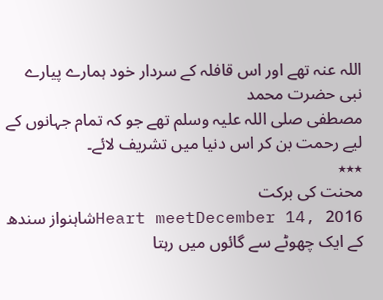اللہ عنہ تھے اور اس قافلہ کے سردار خود ہمارے پیارے نبی حضرت محمد
مصطفی صلی اللہ علیہ وسلم تھے جو کہ تمام جہانوں کے لیے رحمت بن کر اس دنیا میں تشریف لائے۔
٭٭٭
محنت کی برکت
Heart meetDecember 14, 2016شاہنواز سندھ کے ایک چھوٹے سے گائوں میں رہتا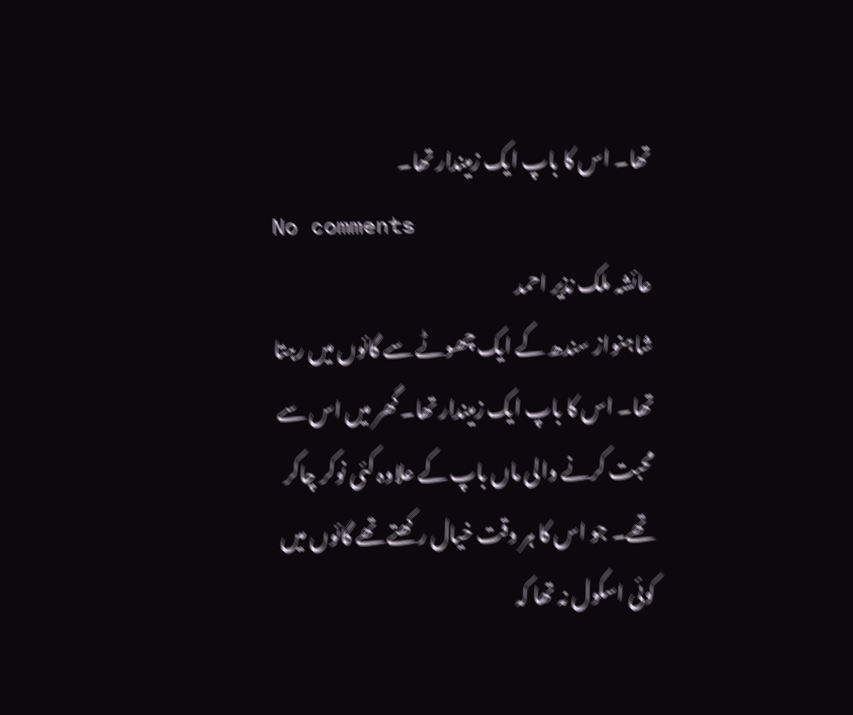تھا۔ اس کا باپ ایک زمیندار تھا۔
No comments
عائشہ ملک نذیر احمد
شاہنواز سندھ کے ایک چھوٹے سے گائوں میں رہتا تھا۔ اس کا باپ ایک زمیندار تھا۔ گھر میں اس سے محبت کرنے والی ماں باپ کے علاوہ کئی نوکر چاکر تھے۔ جو اس کا ہر وقت خیال رکھتے تھے گائوں میں کوئی اسکول نہ تھا کہ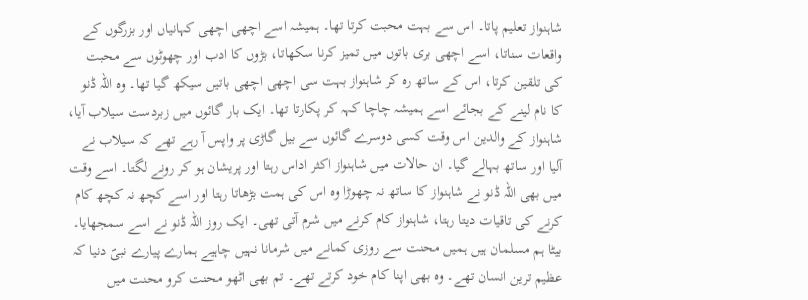شاہنواز تعلیم پاتا۔ اس سے بہت محبت کرتا تھا۔ ہمیشہ اسے اچھی اچھی کہانیاں اور بزرگوں کے واقعات سناتا، اسے اچھی بری باتوں میں تمیز کرنا سکھاتا، بڑوں کا ادب اور چھوٹوں سے محبت کی تلقین کرتا، اس کے ساتھ رہ کر شاہنواز بہت سی اچھی اچھی باتیں سیکھ گیا تھا۔ وہ اللہ ڈنو کا نام لینے کے بجائے اسے ہمیشہ چاچا کہہ کر پکارتا تھا۔ ایک بار گائوں میں زبردست سیلاب آیا، شاہنواز کے والدین اس وقت کسی دوسرے گائوں سے بیل گاڑی پر واپس آ رہے تھے کہ سیلاب نے آلیا اور ساتھ بہالے گیا۔ ان حالات میں شاہنواز اکثر اداس رہتا اور پریشان ہو کر رونے لگتا۔ اسے وقت میں بھی اللہ ڈنو نے شاہنواز کا ساتھ نہ چھوڑا وہ اس کی ہمت بڑھاتا رہتا اور اسے کچھ نہ کچھ کام کرنے کی تاقیات دیتا رہتا، شاہنواز کام کرنے میں شرم آتی تھی۔ ایک روز اللہ ڈنو نے اسے سمجھایا۔ بیٹا ہم مسلمان ہیں ہمیں محنت سے روزی کمانے میں شرمانا نہیں چاہیے ہمارے پیارے نبیؐ دنیا کہ عظیم ترین انسان تھے۔ وہ بھی اپنا کام خود کرتے تھے۔ تم بھی اٹھو محنت کرو محنت میں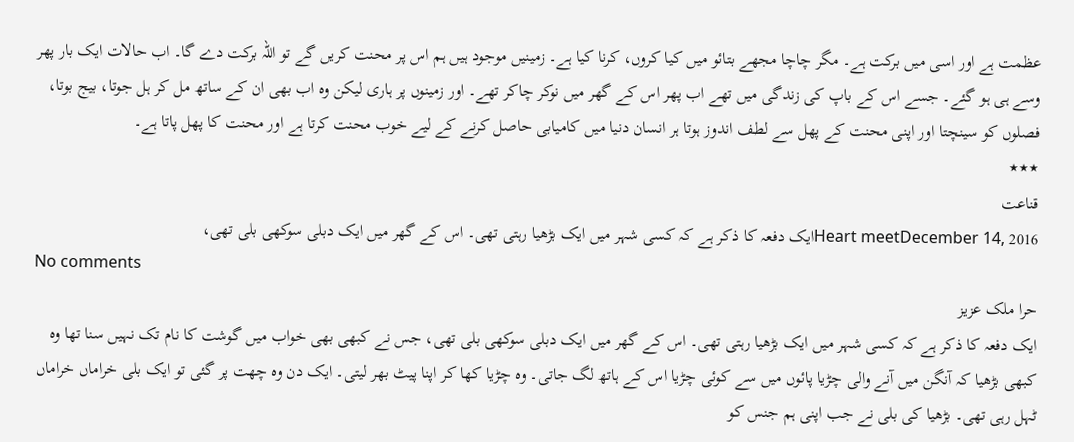عظمت ہے اور اسی میں برکت ہے۔ مگر چاچا مجھے بتائو میں کیا کروں، کرنا کیا ہے۔ زمینیں موجود ہیں ہم اس پر محنت کریں گے تو اللہ برکت دے گا۔ اب حالات ایک بار پھر وسے ہی ہو گئے۔ جسے اس کے باپ کی زندگی میں تھے اب پھر اس کے گھر میں نوکر چاکر تھے۔ اور زمینوں پر ہاری لیکن وہ اب بھی ان کے ساتھ مل کر ہل جوتا، بیج بوتا، فصلوں کو سینچتا اور اپنی محنت کے پھل سے لطف اندوز ہوتا ہر انسان دنیا میں کامیابی حاصل کرنے کے لیے خوب محنت کرتا ہے اور محنت کا پھل پاتا ہے۔
٭٭٭
قناعت
Heart meetDecember 14, 2016ایک دفعہ کا ذکر ہے کہ کسی شہر میں ایک بڑھیا رہتی تھی۔ اس کے گھر میں ایک دبلی سوکھی بلی تھی،
No comments
حرا ملک عزیز
ایک دفعہ کا ذکر ہے کہ کسی شہر میں ایک بڑھیا رہتی تھی۔ اس کے گھر میں ایک دبلی سوکھی بلی تھی، جس نے کبھی بھی خواب میں گوشت کا نام تک نہیں سنا تھا وہ کبھی بڑھیا کہ آنگن میں آنے والی چڑیا پائوں میں سے کوئی چڑیا اس کے ہاتھ لگ جاتی۔ وہ چڑیا کھا کر اپنا پیٹ بھر لیتی۔ ایک دن وہ چھت پر گئی تو ایک بلی خراماں خراماں ٹہل رہی تھی۔ بڑھیا کی بلی نے جب اپنی ہم جنس کو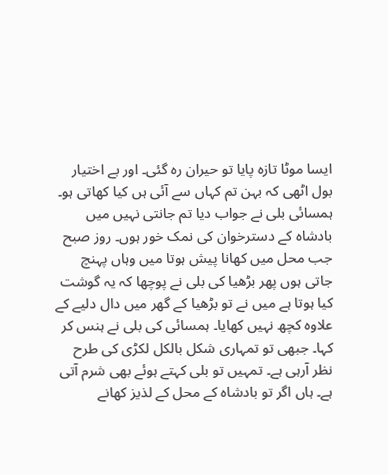ایسا موٹا تازہ پایا تو حیران رہ گئی۔ اور بے اختیار بول اٹھی کہ بہن تم کہاں سے آئی ہں کیا کھاتی ہو۔ ہمسائی بلی نے جواب دیا تم جانتی نہیں میں بادشاہ کے دسترخوان کی نمک خور ہوں۔ روز صبح جب محل میں کھانا پیش ہوتا میں وہاں پہنچ جاتی ہوں پھر بڑھیا کی بلی نے پوچھا کہ یہ گوشت کیا ہوتا ہے میں نے تو بڑھیا کے گھر میں دال دلیے کے علاوہ کچھ نہیں کھایا۔ ہمسائی کی بلی نے ہنس کر کہا۔ جبھی تو تمہاری شکل بالکل لکڑی کی طرح نظر آرہی ہے۔ تمہیں تو بلی کہتے ہوئے بھی شرم آتی ہے۔ ہاں اگر تو بادشاہ کے محل کے لذیز کھانے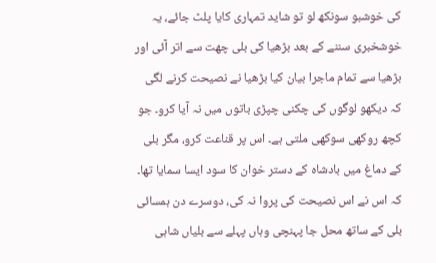کی خوشبو سونکھ لو تو شاید تمہاری کایا پلٹ جائے، یہ خوشخبری سننے کے بعد بڑھیا کی بلی چھت سے اتر آئی اور بڑھیا سے تمام ماجرا بیان کیا بڑھیا نے نصیحت کرنے لگی کہ دیکھو لوگوں کی چکنی چپڑی باتوں میں نہ آیا کرو۔ جو کچھ روکھی سوکھی ملتی ہے۔ اس پر قناعت کرو، مگر بلی کے دماغ میں بادشاہ کے دستر خوان کا سود ایسا سمایا تھا۔ کہ اس نے اس نصیحت کی پروا نہ کی، دوسرے دن ہمسائی بلی کے ساتھ محل جا پہنچی وہاں پہلے سے بلیاں شاہی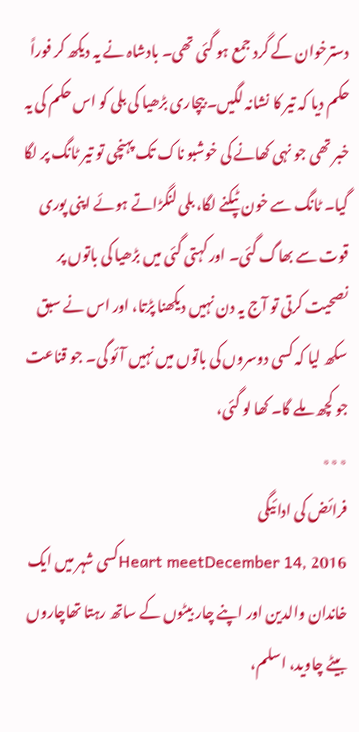دسترخوان کے گرد جمع ہو گئی تھی۔ بادشاہ نے یہ دیکھ کر فوراً حکم دیا کہ تیر کا نشانہ لگیں۔ بیچاری بڑھیا کی بلی کو اس حکم کی یہ خبر تھی جو نہی کھانے کی خوشبو ناک تک پہنچی تو تیر ٹانگ پر لگا گیا۔ ٹانگ سے خون ٹپکنے لگا، بلی لنگڑاتے ہوئے اپنی پوری قوت سے بھاگ گئی۔ اور کہتی گئی میں بڑھیا کی باتوں پر نصحیت کرتی تو آج یہ دن نہیں دیکھنا پڑتا، اور اس نے سبق سکھ لیا کہ کسی دوسروں کی باتوں میں نہیں آئو گی۔ جو قناعت جو کچھ ملے گا۔ کھا لو گئی،
٭٭٭
فرائض کی ادائیگی
Heart meetDecember 14, 2016کسی شہر میں ایک خاندان والدین اور اپنے چار بیٹوں کے ساتھ رہتا تھاچاروں بیٹے چاوید، اسلم،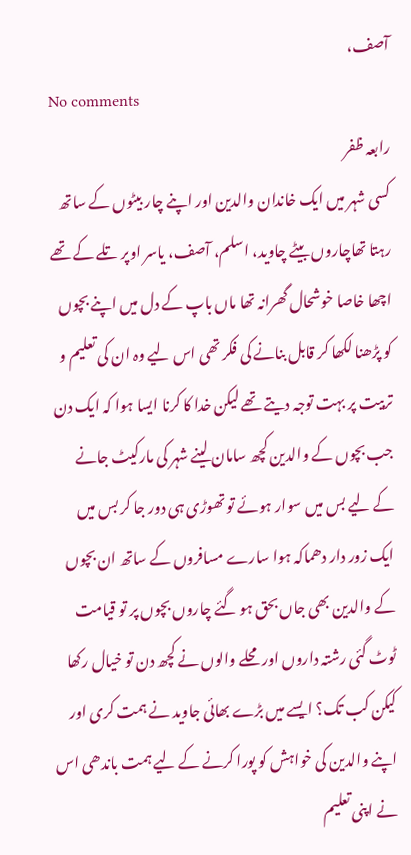آصف،
No comments
رابعہ ظفر
کسی شہر میں ایک خاندان والدین اور اپنے چار بیٹوں کے ساتھ رہتا تھاچاروں بیٹے چاوید، اسلم، آصف، یاسر اوپر تلے کے تھے اچھا خاصا خوشحال گھرانہ تھا ماں باپ کے دل میں اپنے بچوں کو پڑھنا لکھا کر قابل بنانے کی فکر تھی اس لیے وہ ان کی تعلیم و تربیت پر بہت توجہ دیتے تھے لیکن خدا کا کرنا ایسا ہوا کہ ایک دن جب بچوں کے والدین کچھ سامان لینے شہر کی مارکیٹ جانے کے لیے بس میں سوار ہوئے تو تھوڑی ہی دور جا کر بس میں ایک زور دار دھماکہ ہوا سارے مسافروں کے ساتھ ان بچوں کے والدین بھی جاں بحق ہو گئے چاروں بچوں پر تو قیامت ٹوٹ گئی رشتہ داروں اور محلے والوں نے کچھ دن تو خیال رکھا کیکن کب تک؟ ایسے میں بڑے بھائی جاوید نے ہمت کری اور اپنے والدین کی خواہش کو پورا کرنے کے لیے ہمت باندھی اس نے اپنی تعلیم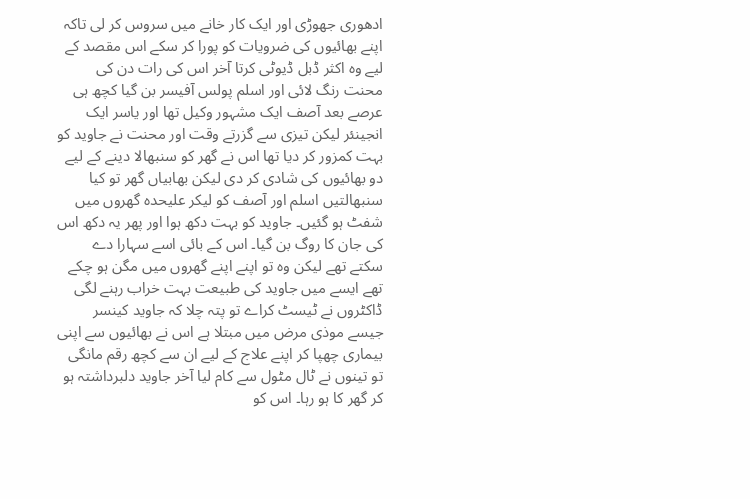ادھوری جھوڑی اور ایک کار خانے میں سروس کر لی تاکہ اپنے بھائیوں کی ضرویات کو پورا کر سکے اس مقصد کے لیے وہ اکثر ڈبل ڈیوٹی کرتا آخر اس کی رات دن کی محنت رنگ لائی اور اسلم پولس آفیسر بن گیا کچھ ہی عرصے بعد آصف ایک مشہور وکیل تھا اور یاسر ایک انجینئر لیکن تیزی سے گزرتے وقت اور محنت نے جاوید کو بہت کمزور کر دیا تھا اس نے گھر کو سنبھالا دینے کے لیے دو بھائیوں کی شادی کر دی لیکن بھابیاں گھر تو کیا سنبھالتیں اسلم اور آصف کو لیکر علیحدہ گھروں میں شفٹ ہو گئیں۔ جاوید کو بہت دکھ ہوا اور پھر یہ دکھ اس کی جان کا روگ بن گیا۔ اس کے بائی اسے سہارا دے سکتے تھے لیکن وہ تو اپنے اپنے گھروں میں مگن ہو چکے تھے ایسے میں جاوید کی طبیعت بہت خراب رہنے لگی ڈاکٹروں نے ٹیسٹ کراے تو پتہ چلا کہ جاوید کینسر جیسے موذی مرض میں مبتلا ہے اس نے بھائیوں سے اپنی بیماری چھپا کر اپنے علاج کے لیے ان سے کچھ رقم مانگی تو تینوں نے ٹال مٹول سے کام لیا آخر جاوید دلبرداشتہ ہو کر گھر کا ہو رہا۔ اس کو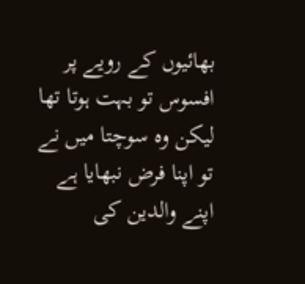بھائیوں کے رویے پر افسوس تو بہت ہوتا تھا لیکن وہ سوچتا میں نے تو اپنا فرض نبھایا ہے اپنے والدین کی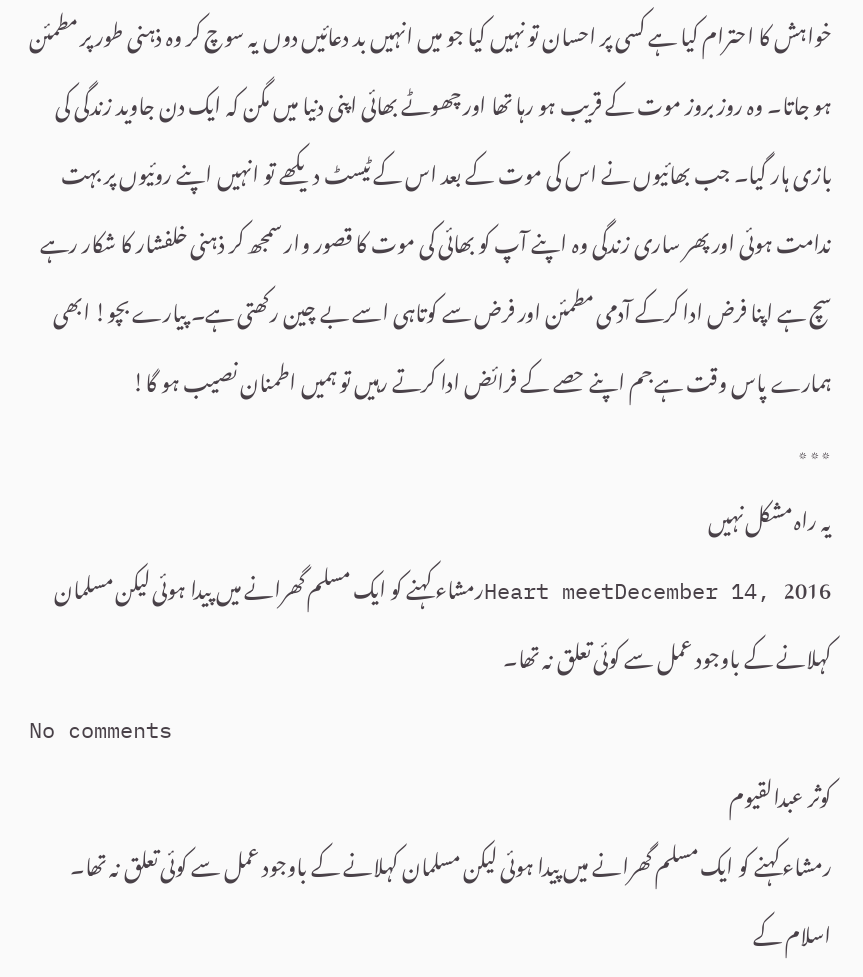خواہش کا احترام کیا ہے کسی پر احسان تو نہیں کیا جو میں انہیں بد دعائیں دوں یہ سوچ کر وہ ذہنی طور پر مطمئن ہو جاتا۔ وہ روز بروز موت کے قریب ہو رہا تھا اور چھوٹے بھائی اپنی دنیا میں مگن کہ ایک دن جاوید زندگی کی بازی ہار گیا۔ جب بھائیوں نے اس کی موت کے بعد اس کے ٹیسٹ دیکھے تو انہیں اپنے روئیوں پر بہت ندامت ہوئی اور پھر ساری زندگی وہ اپنے آپ کو بھائی کی موت کا قصور وار سمجھ کر ذہنی خلفشار کا شکار رہے سچ ہے اپنا فرض ادا کرکے آدمی مطمئن اور فرض سے کوتاہی اسے بے چین رکھتی ہے۔ پیارے بچو! ابھی ہمارے پاس وقت ہے جم اپنے حصے کے فرائض ادا کرتے رہیں تو ہمیں اطمنان نصیب ہو گا!
٭٭٭
یہ راہ مشکل نہیں
Heart meetDecember 14, 2016رمشاء کہنے کو ایک مسلم گھرانے میں پیدا ہوئی لیکن مسلمان کہلانے کے باوجود عمل سے کوئی تعلق نہ تھا۔
No comments
کوثر عبدالقیوم
رمشاء کہنے کو ایک مسلم گھرانے میں پیدا ہوئی لیکن مسلمان کہلانے کے باوجود عمل سے کوئی تعلق نہ تھا۔ اسلام کے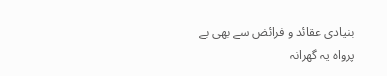بنیادی عقائد و فرائض سے بھی بے پرواہ یہ گھرانہ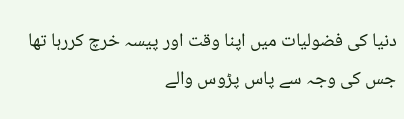دنیا کی فضولیات میں اپنا وقت اور پیسہ خرچ کررہا تھا جس کی وجہ سے پاس پڑوس والے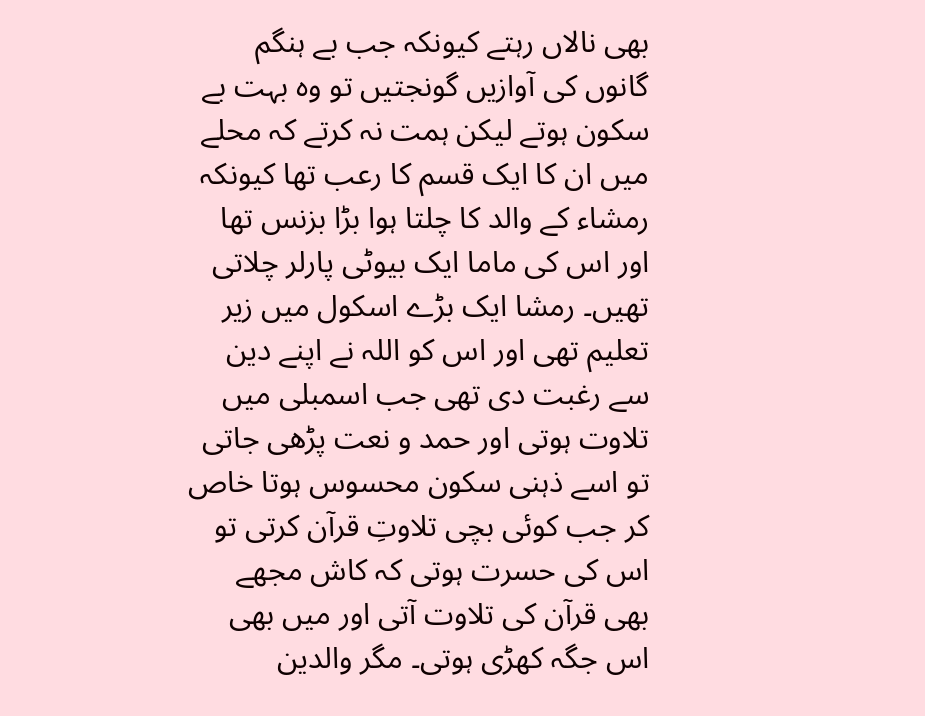بھی نالاں رہتے کیونکہ جب بے ہنگم گانوں کی آوازیں گونجتیں تو وہ بہت بے سکون ہوتے لیکن ہمت نہ کرتے کہ محلے میں ان کا ایک قسم کا رعب تھا کیونکہ رمشاء کے والد کا چلتا ہوا بڑا بزنس تھا اور اس کی ماما ایک بیوٹی پارلر چلاتی تھیں۔ رمشا ایک بڑے اسکول میں زیر تعلیم تھی اور اس کو اللہ نے اپنے دین سے رغبت دی تھی جب اسمبلی میں تلاوت ہوتی اور حمد و نعت پڑھی جاتی تو اسے ذہنی سکون محسوس ہوتا خاص کر جب کوئی بچی تلاوتِ قرآن کرتی تو اس کی حسرت ہوتی کہ کاش مجھے بھی قرآن کی تلاوت آتی اور میں بھی اس جگہ کھڑی ہوتی۔ مگر والدین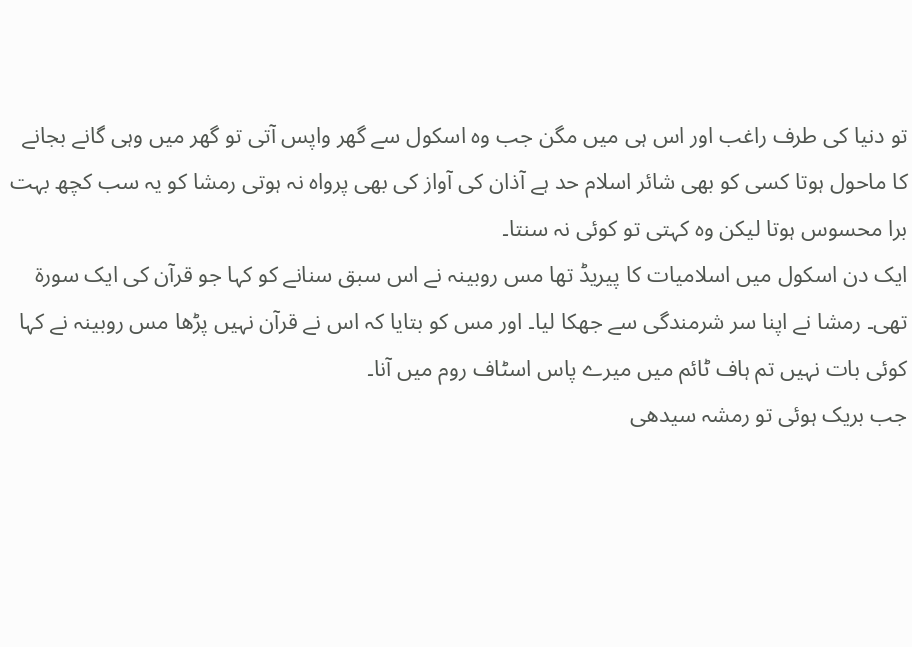تو دنیا کی طرف راغب اور اس ہی میں مگن جب وہ اسکول سے گھر واپس آتی تو گھر میں وہی گانے بجانے کا ماحول ہوتا کسی کو بھی شائر اسلام حد ہے آذان کی آواز کی بھی پرواہ نہ ہوتی رمشا کو یہ سب کچھ بہت برا محسوس ہوتا لیکن وہ کہتی تو کوئی نہ سنتا۔
ایک دن اسکول میں اسلامیات کا پیریڈ تھا مس روبینہ نے اس سبق سنانے کو کہا جو قرآن کی ایک سورۃ تھی۔ رمشا نے اپنا سر شرمندگی سے جھکا لیا۔ اور مس کو بتایا کہ اس نے قرآن نہیں پڑھا مس روبینہ نے کہا کوئی بات نہیں تم ہاف ٹائم میں میرے پاس اسٹاف روم میں آنا۔
جب بریک ہوئی تو رمشہ سیدھی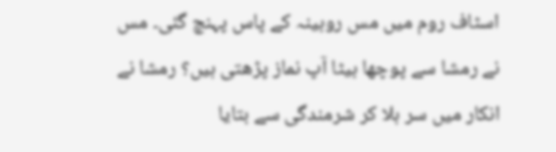اسٹاف روم میں مس روبینہ کے پاس پہنچ گئی۔ مس نے رمشا سے پوچھا بیٹا آپ نماز پڑھتی ہیں؟ رمشا نے انکار میں سر ہلا کر شرمندگی سے بتایا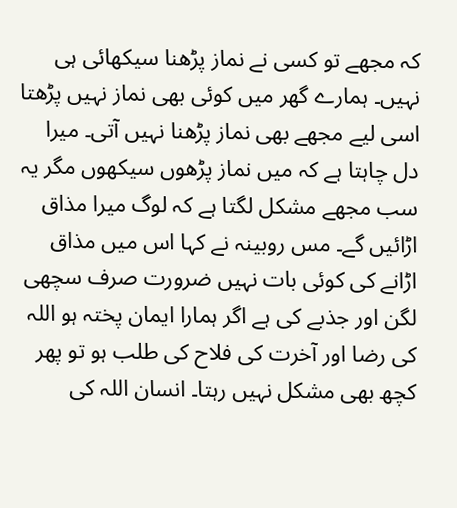کہ مجھے تو کسی نے نماز پڑھنا سیکھائی ہی نہیں۔ ہمارے گھر میں کوئی بھی نماز نہیں پڑھتا اسی لیے مجھے بھی نماز پڑھنا نہیں آتی۔ میرا دل چاہتا ہے کہ میں نماز پڑھوں سیکھوں مگر یہ سب مجھے مشکل لگتا ہے کہ لوگ میرا مذاق اڑائیں گے۔ مس روبینہ نے کہا اس میں مذاق اڑانے کی کوئی بات نہیں ضرورت صرف سچھی لگن اور جذبے کی ہے اگر ہمارا ایمان پختہ ہو اللہ کی رضا اور آخرت کی فلاح کی طلب ہو تو پھر کچھ بھی مشکل نہیں رہتا۔ انسان اللہ کی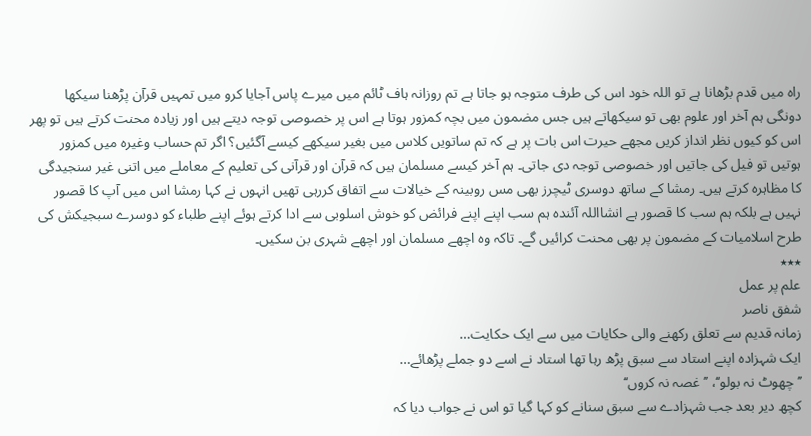راہ میں قدم بڑھانا ہے تو اللہ خود اس کی طرف متوجہ ہو جاتا ہے تم روزانہ ہاف ٹائم میں میرے پاس آجایا کرو میں تمہیں قرآن پڑھنا سیکھا دونگی ہم آخر اور علوم بھی تو سیکھاتے ہیں جس مضمون میں بچہ کمزور ہوتا ہے اس پر خصوصی توجہ دیتے ہیں اور زیادہ محنت کرتے ہیں تو پھر اس کو کیوں نظر انداز کریں مجھے حیرت اس بات پر ہے کہ تم ساتویں کلاس میں بغیر سیکھے کیسے آگئیں؟ اگر تم حساب وغیرہ میں کمزور ہوتیں تو فیل کی جاتیں اور خصوصی توجہ دی جاتی۔ ہم آخر کیسے مسلمان ہیں کہ قرآن اور قرآنی کی تعلیم کے معاملے میں اتنی غیر سنجیدگی کا مظاہرہ کرتے ہیں۔ رمشا کے ساتھ دوسری ٹیچرز بھی مس روبینہ کے خیالات سے اتفاق کررہی تھیں انہوں نے کہا رمشا اس میں آپ کا قصور نہیں ہے بلکہ ہم سب کا قصور ہے انشااللہ آئندہ ہم سب اپنے اپنے فرائض کو خوش اسلوبی سے ادا کرتے ہوئے اپنے طلباء کو دوسرے سبجیکش کی طرح اسلامیات کے مضمون پر بھی محنت کرائیں گے۔ تاکہ وہ اچھے مسلمان اور اچھے شہری بن سکیں۔
٭٭٭
علم پر عمل
شفق ناصر
زمانہ قدیم سے تعلق رکھنے والی حکایات میں سے ایک حکایت…
ایک شہزادہ اپنے استاد سے سبق پڑھ رہا تھا استاد نے اسے دو جملے پڑھائے…
’’چھوٹ نہ بولو‘‘، ’’غصہ نہ کروں‘‘
کچھ دیر بعد جب شہزادے سے سبق سنانے کو کہا گیا تو اس نے جواب دیا کہ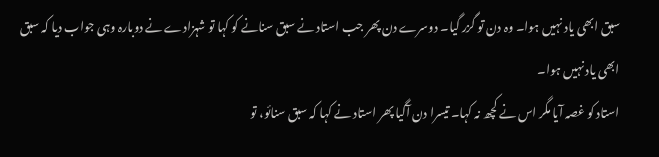سبق ابھی یاد نہیں ہوا۔ وہ دن تو گزر گیا۔ دوسرے دن پھر جب استاد نے سبق سنانے کو کہا تو شہزادے نے دوبارہ وہی جواب دیا کہ سبق ابھی یاد نہیں ہوا۔
استاد کو غصہ آیا مگر اس نے کچھ نہ کہا۔ تیسرا دن آگیا پھر استاد نے کہا کہ سبق سنائو، تو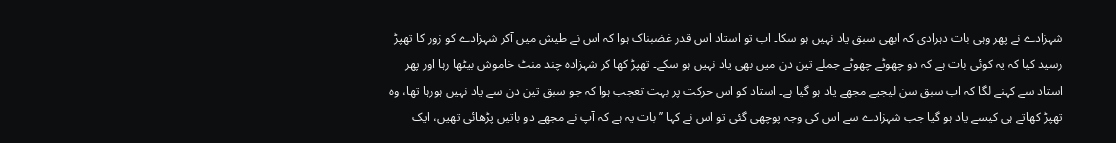شہزادے نے پھر وہی بات دہرادی کہ ابھی سبق یاد نہیں ہو سکا۔ اب تو استاد اس قدر غضبناک ہوا کہ اس نے طیش میں آکر شہزادے کو زور کا تھپڑ رسید کیا کہ یہ کوئی بات ہے کہ دو چھوٹے چھوٹے جملے تین دن میں بھی یاد نہیں ہو سکے۔ تھپڑ کھا کر شہزادہ چند منٹ خاموش بیٹھا رہا اور پھر استاد سے کہنے لگا کہ اب سبق سن لیجیے مجھے یاد ہو گیا ہے۔ استاد کو اس حرکت پر بہت تعجب ہوا کہ جو سبق تین دن سے یاد نہیں ہورہا تھا، وہ تھپڑ کھاتے ہی کیسے یاد ہو گیا جب شہزادے سے اس کی وجہ پوچھی گئی تو اس نے کہا ’’بات یہ ہے کہ آپ نے مجھے دو باتیں پڑھائی تھیں، ایک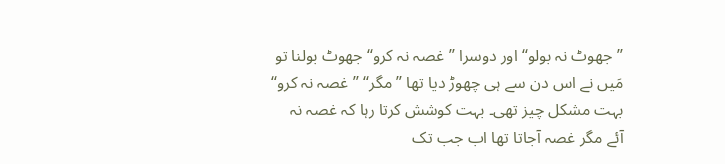’’جھوٹ نہ بولو‘‘ اور دوسرا ’’غصہ نہ کرو‘‘ جھوٹ بولنا تو مَیں نے اس دن سے ہی چھوڑ دیا تھا ’’مگر‘‘ ’’غصہ نہ کرو‘‘ بہت مشکل چیز تھی۔ بہت کوشش کرتا رہا کہ غصہ نہ آئے مگر غصہ آجاتا تھا اب جب تک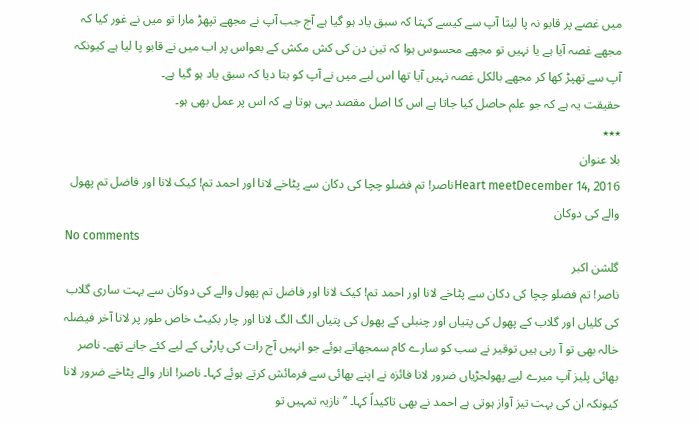میں غصے پر قابو نہ پا لیتا آپ سے کیسے کہتا کہ سبق یاد ہو گیا ہے آج جب آپ نے مجھے تپھڑ مارا تو میں نے غور کیا کہ مجھے غصہ آیا ہے یا نہیں تو مجھے محسوس ہوا کہ تین دن کی کش مکش کے بعواس پر اب میں نے قابو پا لیا ہے کیونکہ آپ سے تھپڑ کھا کر مجھے بالکل غصہ نہیں آیا تھا اس لیے میں نے آپ کو بتا دیا کہ سبق یاد ہو گیا ہے۔
حقیقت یہ ہے کہ جو علم حاصل کیا جاتا ہے اس کا اصل مقصد یہی ہوتا ہے کہ اس پر عمل بھی ہو۔
٭٭٭
بلا عنوان
Heart meetDecember 14, 2016ناصر! تم فضلو چچا کی دکان سے پٹاخے لانا اور احمد تم! کیک لانا اور فاضل تم پھول والے کی دوکان
No comments
گلشن اکبر
ناصر! تم فضلو چچا کی دکان سے پٹاخے لانا اور احمد تم! کیک لانا اور فاضل تم پھول والے کی دوکان سے بہت ساری گلاب کی کلیاں اور گلاب کے پھول کی پتیاں اور چنبلی کے پھول کی پتیاں الگ الگ لانا اور چار بکیٹ خاص طور پر لانا آخر فیضلہ خالہ بھی تو آ رہی ہیں توقیر نے سب کو سارے کام سمجھاتے ہوئے جو انہیں آج رات کی پارٹی کے لیے کئے جانے تھے۔ ناصر بھائی پلیز آپ میرے لیے پھولجڑیاں ضرور لانا فائزہ نے اپنے بھائی سے فرمائش کرتے ہوئے کہا۔ ناصر! انار والے پٹاخے ضرور لانا کیونکہ ان کی بہت تیز آواز ہوتی ہے احمد نے بھی تاکیداً کہا۔ ’’نازیہ تمہیں تو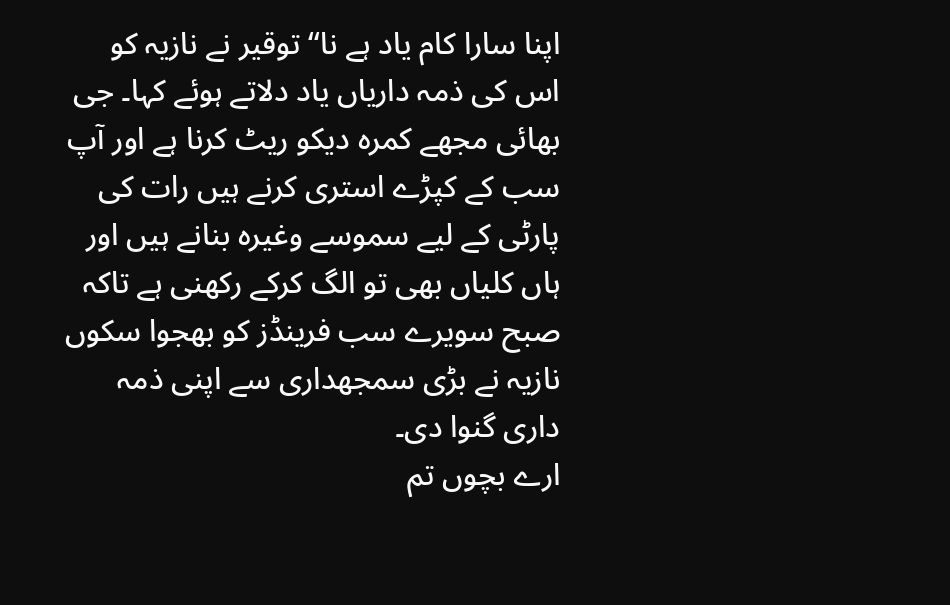اپنا سارا کام یاد ہے نا‘‘ توقیر نے نازیہ کو اس کی ذمہ داریاں یاد دلاتے ہوئے کہا۔ جی بھائی مجھے کمرہ دیکو ریٹ کرنا ہے اور آپ سب کے کپڑے استری کرنے ہیں رات کی پارٹی کے لیے سموسے وغیرہ بنانے ہیں اور ہاں کلیاں بھی تو الگ کرکے رکھنی ہے تاکہ صبح سویرے سب فرینڈز کو بھجوا سکوں نازیہ نے بڑی سمجھداری سے اپنی ذمہ داری گنوا دی۔
ارے بچوں تم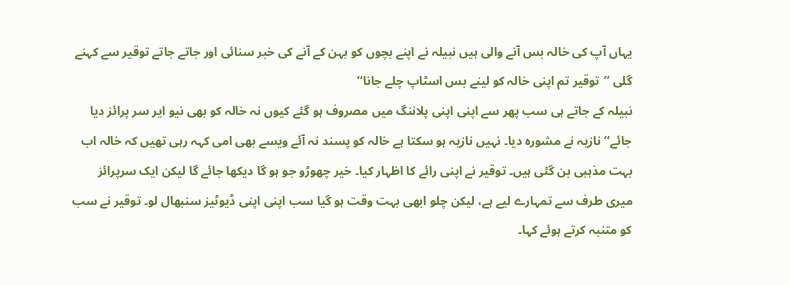یہاں آپ کی خالہ بس آنے والی ہیں نبیلہ نے اپنے بچوں کو بہن کے آنے کی خبر سنائی اور جاتے جاتے توقیر سے کہنے گلی ’’توقیر تم اپنی خالہ کو لینے بس اسٹاپ چلے جانا‘‘
نبیلہ کے جاتے ہی سب پھر سے اپنی اپنی پلاننگ میں مصروف ہو گئے کیوں نہ خالہ کو بھی نیو ایر سر پرائز دیا جائے‘‘ نازیہ نے مشورہ دیا۔ نہیں نازیہ ہو سکتا ہے خالہ کو پسند نہ آئے ویسے بھی امی کہہ رہی تھیں کہ خالہ اب بہت مذہبی بن گئی ہیں۔ توقیر نے اپنی رائے کا اظہار کیا۔ خیر چھوڑو جو ہو گا دیکھا جائے گا لیکن ایک سرپرائز میری طرف سے تمہارے لیے ہے، لیکن چلو ابھی بہت وقت ہو گیا سب اپنی اپنی ڈیوٹیز سنبھال لو۔ توقیر نے سب کو متنبہ کرتے ہوئے کہا۔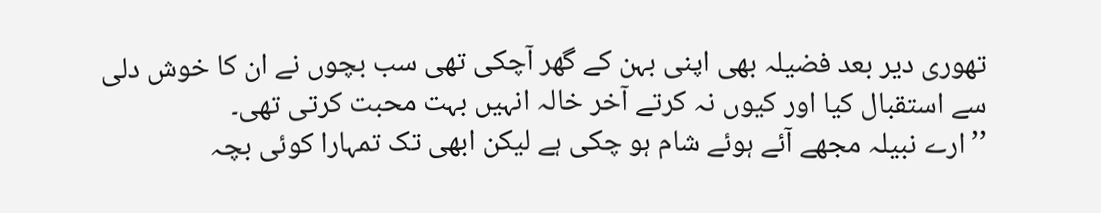تھوری دیر بعد فضیلہ بھی اپنی بہن کے گھر آچکی تھی سب بچوں نے ان کا خوش دلی سے استقبال کیا اور کیوں نہ کرتے آخر خالہ انہیں بہت محبت کرتی تھی۔
’’ارے نبیلہ مجھے آئے ہوئے شام ہو چکی ہے لیکن ابھی تک تمہارا کوئی بچہ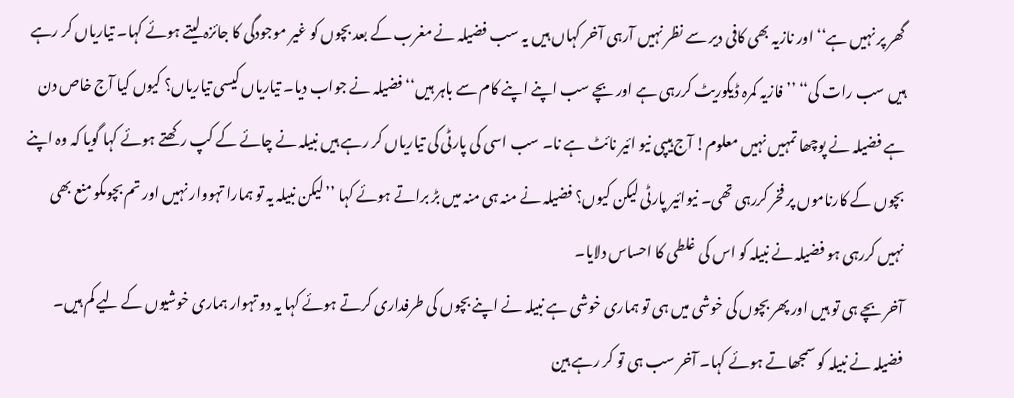گھر پر نہیں ہے‘‘ اور نازیہ بھی کافی دیر سے نظر نہیں آرہی آخر کہاں ہیں یہ سب فضیلہ نے مغرب کے بعد بچوں کو غیر موجودگی کا جائزہ لیتے ہوئے کہا۔ تیاریاں کر رہے ہیں سب رات کی‘‘ ’’فازیہ کمرہ ڈیکوریٹ کررہی ہے اور بچے سب اپنے اپنے کام سے باہر ہیں‘‘ فضیلہ نے جواب دیا۔ تیاریاں کیسی تیاریاں؟ کیوں کیا آج خاص دن ہے فضیلہ نے پوچھا تمہیں نہیں معلوم! آج ہیپی نیو ائیر نائٹ ہے نا۔ سب اسی کی پارٹی کی تیاریاں کر رہے ہیں نبیلہ نے چائے کے کپ رکھتے ہوئے کہا گویا کہ وہ اپنے بچوں کے کارناموں پر فخر کررہی تھی۔ نیوائیر پارٹی لیکن کیوں؟ فضیلہ نے منہ ہی منہ میں بڑ براتے ہوئے کہا ’’لیکن نبیلہ یہ تو ہمارا تہووار نہیں اور تم بچوںکو منع بھی نہیں کررہی ہو فضیلہ نے نبیلہ کو اس کی غلطی کا احساس دلایا۔
آخر بچے ہی تو ہیں اور پھر بچوں کی خوشی میں ہی تو ہماری خوشی ہے نبیلہ نے اپنے بچوں کی طرفداری کرتے ہوئے کہا یہ دو تہوار ہماری خوشیوں کے لیے کم ہیں۔ فضیلہ نے نبیلہ کو سمجھاتے ہوئے کہا۔ آخر سب ہی تو کر رہے ہین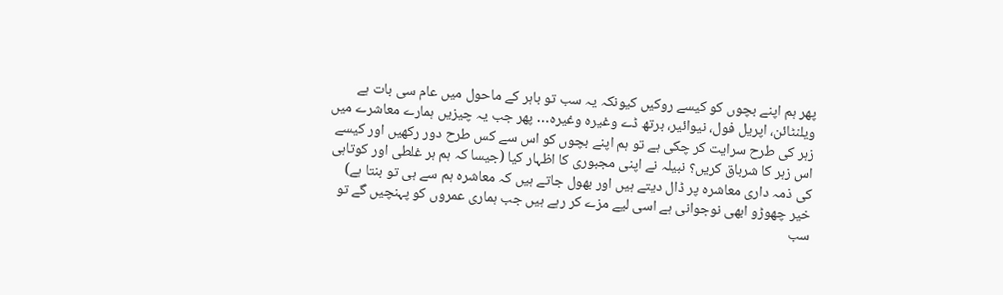پھر ہم اپنے بچوں کو کیسے روکیں کیونکہ یہ سب تو باہر کے ماحول میں عام سی بات ہے ویلنٹائن، اپریل فول، نیوائیر، برتھ ڈے وغیرہ وغیرہ… پھر جب یہ چیزیں ہمارے معاشرے میں زہر کی طرح سرایت کر چکی ہے تو ہم اپنے بچوں کو اس سے کس طرح دور رکھیں اور کیسے اس زہر کا شرباق کریں؟ نبیلہ نے اپنی مجبوری کا اظہار کیا (جیسا کہ ہم ہر غلطی اور کوتاہی کی ذمہ داری معاشرہ پر ڈال دیتے ہیں اور بھول جاتے ہیں کہ معاشرہ ہم سے ہی تو بنتا ہے)
خیر چھوڑو ابھی نوجوانی ہے اسی لیے مزے کر رہے ہیں جب ہماری عمروں کو پہنچیں گے تو سب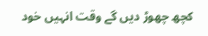کچھ چھوڑ دیں گے وقت انہیں خود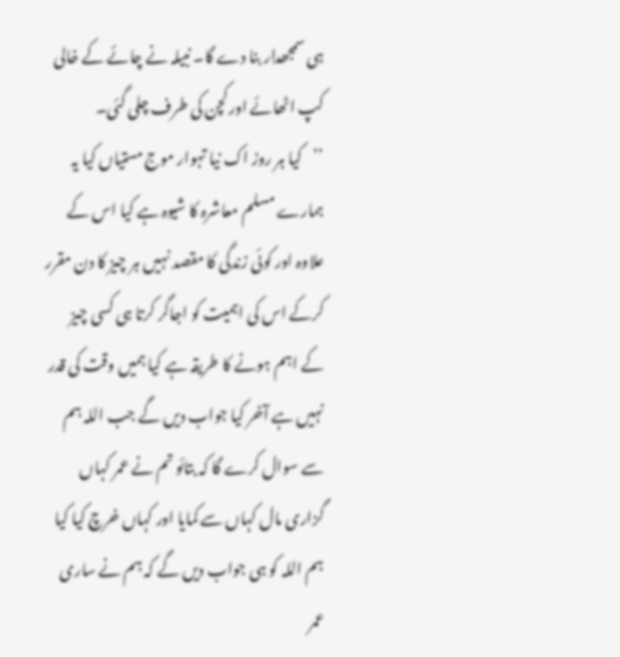ہی سمجھدار بنا دے گا۔ نبیلہ نے چائے کے خالی کپ اٹھائے اور کچن کی طرف چلی گئی۔
’’کیا ہر روز اک نیا تہوار موج مستیاں کیا یہ ہمارے مسلم معاشرہ کا شیوہ ہے کیا اس کے علاوہ اور کوئی زندگی کا مقصد نہیں ہر چیز کا دن مقرر کرکے اس کی اہمیت کو اجاگر کرتا ہی کسی چیز کے اہم ہونے کا طریقہ ہے کیا ہمیں وقت کی قدر نہیں ہے آخر کیا جواب دیں گے جب اللہ ہم سے سوال کرے گا کہ بتائو تم نے عمر کہاں گزاری مال کہاں سے کمایا اور کہاں خرچ کیا کیا ہم اللہ کو ہی جواب دیں گے کہ ہم نے ساری عمر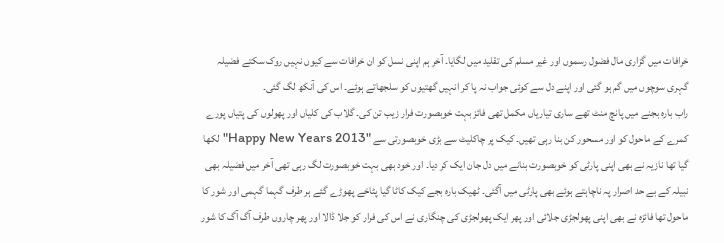خرافات میں گزاری مال فضول رسموں اور غیر مسلم کی تقلید میں لگایا۔ آخر ہم اپنی نسل کو ان خرافات سے کیوں نہیں روک سکتے فضیلہ گہری سوچوں میں گم ہو گئی اور اپنے دل سے کوئی جواب نہ پا کر انہیں گھتیوں کو سلجھاتے ہوئے۔ اس کی آنکھ لگ گئی۔
راب بارہ بجنے میں پانچ منٹ تھے ساری تیاریاں مکمل تھی فائز بہت خوبصورت فرار زیب تن کی۔ گلاب کی کلیاں اور پھولوں کی پتیاں پورے کمرے کے ماحول کو اور مسحور کن بنا رہی تھیں۔ کیک پر چاکلیٹ سے بڑی خوبصورتی سے "Happy New Years 2013" لکھا گیا تھا نازیہ نے بھی اپنی پارٹی کو خوبصورت بنانے میں دل جان ایک کر دیا۔ اور خود بھی بہت خوبصورت لگ رہی تھی آخر میں فضیلہ بھی نبیلہ کے بے حد اصرار پہ ناچاہتے ہوئے بھی پارٹی میں آگئی۔ ٹھیک بارہ بجے کیک کاٹا گیا پٹاخے پھوڑے گئے ہر طرف گہما گہمی اور شور کا ماحول تھا فائزہ نے بھی اپنی پھولجڑی جلائی اور پھر ایک پھولجڑی کی چنگاری نے اس کی فرار کو جلا ڈالا اور پھر چاروں طرف آگ آگ کا شور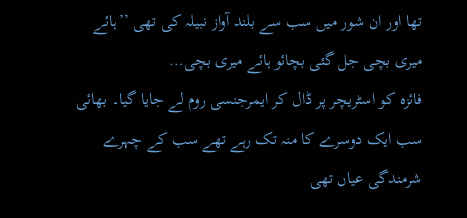تھا اور ان شور میں سب سے بلند آواز نبیلہ کی تھی ’’ہائے میری بچی جل گئی بچائو ہائے میری بچی…
فائزہ کو اسٹریچر پر ڈال کر ایمرجنسی روم لے جایا گیا۔ بھائی سب ایک دوسرے کا منہ تک رہے تھے سب کے چہرے شرمندگی عیاں تھی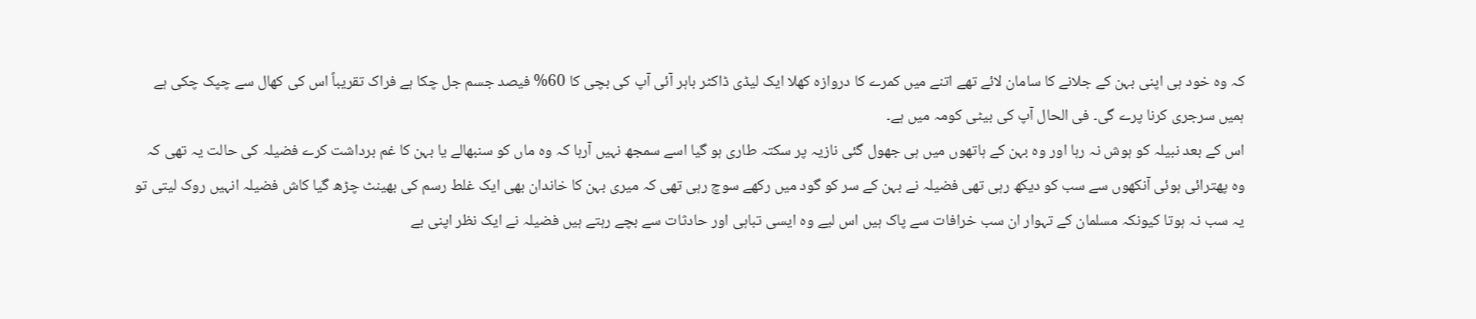کہ وہ خود ہی اپنی بہن کے جلانے کا سامان لائے تھے اتنے میں کمرے کا دروازہ کھلا ایک لیڈی ڈاکٹر باہر آئی آپ کی بچی کا 60% فیصد جسم جل چکا ہے فراک تقریباً اس کی کھال سے چپک چکی ہے ہمیں سرجری کرنا پرے گی۔ فی الحال آپ کی بیٹی کومہ میں ہے۔
اس کے بعد نبیلہ کو ہوش نہ رہا اور وہ بہن کے ہاتھوں میں ہی جھول گئی نازیہ پر سکتہ طاری ہو گیا اسے سمجھ نہیں آرہا کہ وہ ماں کو سنبھالے یا بہن کا غم برداشت کرے فضیلہ کی حالت یہ تھی کہ وہ پھترائی ہوئی آنکھوں سے سب کو دیکھ رہی تھی فضیلہ نے بہن کے سر کو گود میں رکھے سوچ رہی تھی کہ میری بہن کا خاندان بھی ایک غلط رسم کی بھینٹ چڑھ گیا کاش فضیلہ انہیں روک لیتی تو یہ سب نہ ہوتا کیونکہ مسلمان کے تہوار ان سب خرافات سے پاک ہیں اس لیے وہ ایسی تباہی اور حادثات سے بچے رہتے ہیں فضیلہ نے ایک نظر اپنی بے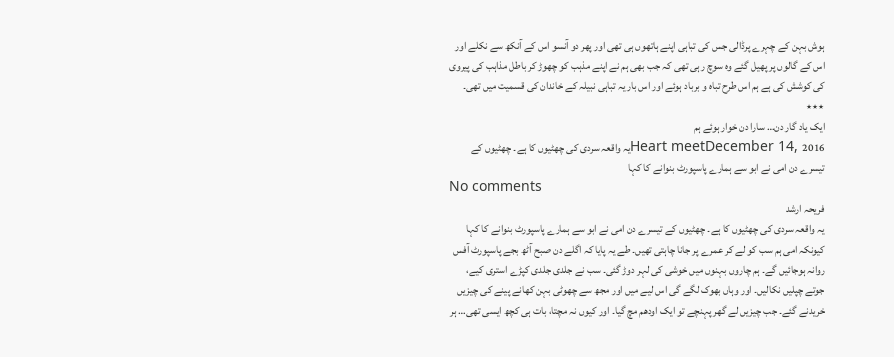ہوش بہن کے چہرے پرڈالی جس کی تباہی اپنے ہاتھوں ہی تھی اور پھر دو آنسو اس کے آنکھ سے نکلے اور اس کے گالوں پر پھیل گئے وہ سوچ رہی تھی کہ جب بھی ہم نے اپنے مذہب کو چھوڑ کر باطل مذاہب کی پیروی کی کوشش کی ہے ہم اس طرح تباہ و برباد ہوئے اور اس بار یہ تباہی نبیلہ کے خاندان کی قسمیت میں تھی۔
٭٭٭
ایک یاد گار دن… سارا دن خوار ہوئے ہم
Heart meetDecember 14, 2016یہ واقعہ سردی کی چھٹیوں کا ہے۔ چھٹیوں کے تیسرے دن امی نے ابو سے ہمارے پاسپورٹ بنوانے کا کہا
No comments
فریحہ ارشد
یہ واقعہ سردی کی چھٹیوں کا ہے۔ چھٹیوں کے تیسرے دن امی نے ابو سے ہمارے پاسپورٹ بنوانے کا کہا کیونکہ امی ہم سب کو لے کر عمرے پر جانا چاہتی تھیں۔ طے یہ پایا کہ اگلے دن صبح آٹھ بجے پاسپورٹ آفس روانہ ہوجائیں گے۔ ہم چاروں بہنوں میں خوشی کی لہر دوڑ گئی۔ سب نے جلدی جلدی کپڑے استری کیے، جوتے چپلیں نکالیں۔ اور وہاں بھوک لگے گی اس لیے میں اور مجھ سے چھوٹی بہن کھانے پینے کی چیزیں خریدنے گئے۔ جب چیزیں لے گھر پہنچے تو ایک اودھم مچ گیا۔ اور کیوں نہ مچتا، بات ہی کچھ ایسی تھی… ہر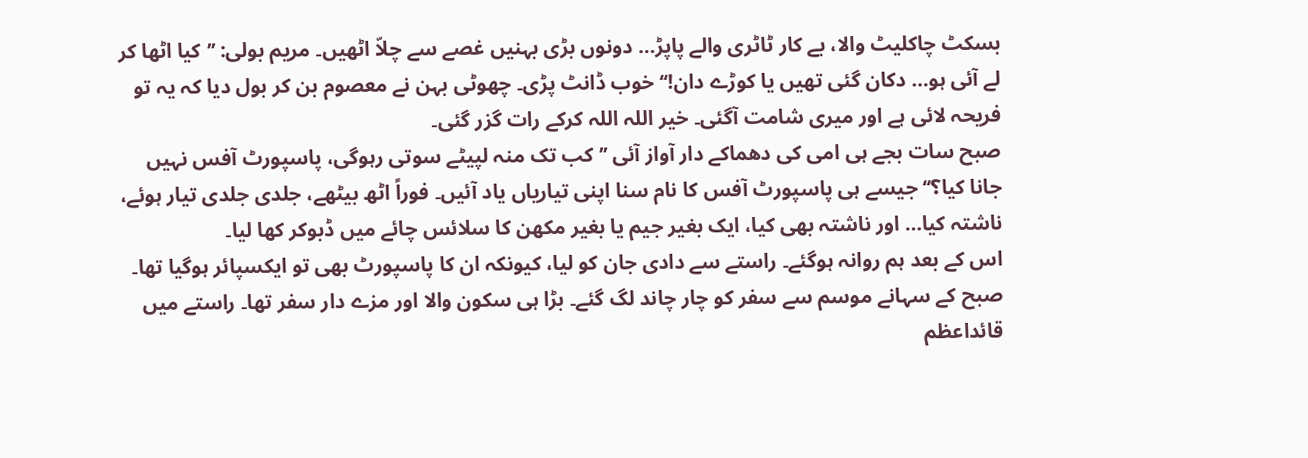بسکٹ چاکلیٹ والا، بے کار ٹاٹری والے پاپڑ… دونوں بڑی بہنیں غصے سے چلاّ اٹھیں۔ مریم بولی: ’’کیا اٹھا کر لے آئی ہو… دکان گئی تھیں یا کوڑے دان!‘‘ خوب ڈانٹ پڑی۔ چھوٹی بہن نے معصوم بن کر بول دیا کہ یہ تو فریحہ لائی ہے اور میری شامت آگئی۔ خیر اللہ اللہ کرکے رات گزر گئی۔
صبح سات بجے ہی امی کی دھماکے دار آواز آئی ’’کب تک منہ لپیٹے سوتی رہوگی، پاسپورٹ آفس نہیں جانا کیا؟‘‘ جیسے ہی پاسپورٹ آفس کا نام سنا اپنی تیاریاں یاد آئیں۔ فوراً اٹھ بیٹھے، جلدی جلدی تیار ہوئے، ناشتہ کیا… اور ناشتہ بھی کیا، ایک بغیر جیم یا بغیر مکھن کا سلائس چائے میں ڈبوکر کھا لیا۔
اس کے بعد ہم روانہ ہوگئے۔ راستے سے دادی جان کو لیا، کیونکہ ان کا پاسپورٹ بھی تو ایکسپائر ہوگیا تھا۔ صبح کے سہانے موسم سے سفر کو چار چاند لگ گئے۔ بڑا ہی سکون والا اور مزے دار سفر تھا۔ راستے میں قائداعظم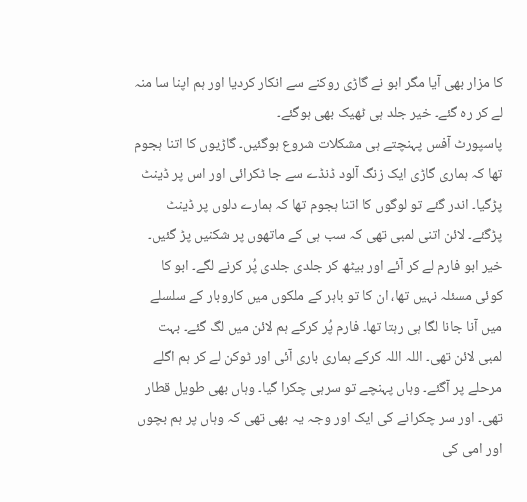کا مزار بھی آیا مگر ابو نے گاڑی روکنے سے انکار کردیا اور ہم اپنا سا منہ لے کر رہ گئے۔ خیر جلد ہی ٹھیک بھی ہوگئے۔
پاسپورٹ آفس پہنچتے ہی مشکلات شروع ہوگئیں۔ گاڑیوں کا اتنا ہجوم تھا کہ ہماری گاڑی ایک زنگ آلود ڈنڈے سے جا ٹکرائی اور اس پر ڈینٹ پڑگیا۔ اندر گئے تو لوگوں کا اتنا ہجوم تھا کہ ہمارے دلوں پر ڈینٹ پڑگئے۔ لائن اتنی لمبی تھی کہ سب ہی کے ماتھوں پر شکنیں پڑ گئیں۔ خیر ابو فارم لے کر آئے اور بیٹھ کر جلدی جلدی پُر کرنے لگے۔ ابو کا کوئی مسئلہ نہیں تھا، ان کا تو باہر کے ملکوں میں کاروبار کے سلسلے میں آنا جانا لگا ہی رہتا تھا۔ فارم پُر کرکے ہم لائن میں لگ گئے۔ بہت لمبی لائن تھی۔ اللہ اللہ کرکے ہماری باری آئی اور ٹوکن لے کر ہم اگلے مرحلے پر آگئے۔ وہاں پہنچے تو سرہی چکرا گیا۔ وہاں بھی طویل قطار تھی۔ اور سر چکرانے کی ایک اور وجہ یہ بھی تھی کہ وہاں پر ہم بچوں اور امی کی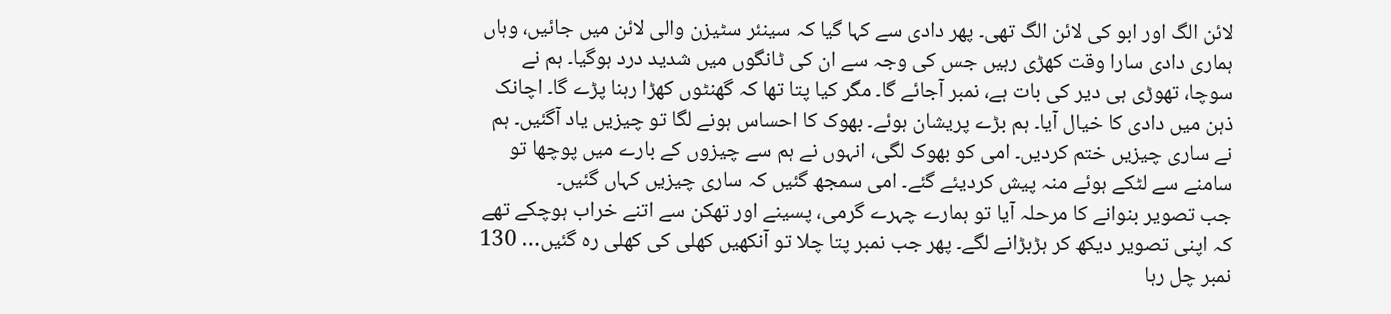لائن الگ اور ابو کی لائن الگ تھی۔ پھر دادی سے کہا گیا کہ سینئر سٹیزن والی لائن میں جائیں، وہاں ہماری دادی سارا وقت کھڑی رہیں جس کی وجہ سے ان کی ٹانگوں میں شدید درد ہوگیا۔ ہم نے سوچا، تھوڑی ہی دیر کی بات ہے، نمبر آجائے گا۔ مگر کیا پتا تھا کہ گھنٹوں کھڑا رہنا پڑے گا۔ اچانک ذہن میں دادی کا خیال آیا۔ ہم بڑے پریشان ہوئے۔ بھوک کا احساس ہونے لگا تو چیزیں یاد آگئیں۔ ہم نے ساری چیزیں ختم کردیں۔ امی کو بھوک لگی، انہوں نے ہم سے چیزوں کے بارے میں پوچھا تو سامنے سے لٹکے ہوئے منہ پیش کردیئے گئے۔ امی سمجھ گئیں کہ ساری چیزیں کہاں گئیں۔
جب تصویر بنوانے کا مرحلہ آیا تو ہمارے چہرے گرمی، پسینے اور تھکن سے اتنے خراب ہوچکے تھے کہ اپنی تصویر دیکھ کر ہڑبڑانے لگے۔ پھر جب نمبر پتا چلا تو آنکھیں کھلی کی کھلی رہ گئیں… 130 نمبر چل رہا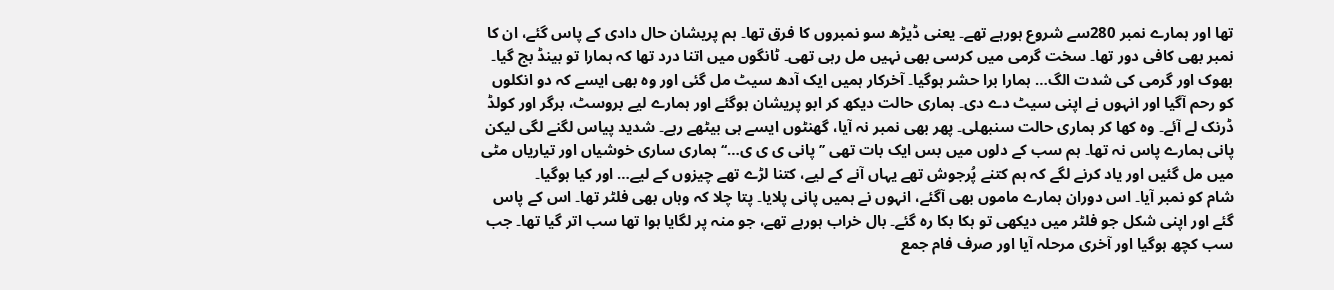تھا اور ہمارے نمبر 280سے شروع ہورہے تھے۔ یعنی ڈیڑھ سو نمبروں کا فرق تھا۔ ہم پریشان حال دادی کے پاس گئے، ان کا نمبر بھی کافی دور تھا۔ سخت گرمی میں کرسی بھی نہیں مل رہی تھی۔ ٹانگوں میں اتنا درد تھا کہ ہمارا تو بینڈ بج گیا۔ بھوک اور گرمی کی شدت الگ… ہمارا برا حشر ہوگیا۔ آخرکار ہمیں ایک آدھ سیٹ مل گئی اور وہ بھی ایسے کہ دو انکلوں کو رحم آگیا اور انہوں نے اپنی سیٹ دے دی۔ ہماری حالت دیکھ کر ابو پریشان ہوگئے اور ہمارے لیے بروسٹ، برگر اور کولڈ ڈرنک لے آئے۔ وہ کھا کر ہماری حالت سنبھلی۔ پھر بھی نمبر نہ آیا، گھنٹوں ایسے ہی بیٹھے رہے۔ شدید پیاس لگنے لگی لیکن پانی ہمارے پاس نہ تھا۔ ہم سب کے دلوں میں بس ایک بات تھی ’’پانی ی ی ی…‘‘ ہماری ساری خوشیاں اور تیاریاں مٹی میں مل گئیں اور یاد کرنے لگے کہ ہم کتنے پُرجوش تھے یہاں آنے کے لیے، کتنا لڑے تھے چیزوں کے لیے… اور کیا ہوگیا۔
شام کو نمبر آیا۔ اس دوران ہمارے ماموں بھی آگئے، انہوں نے ہمیں پانی پلایا۔ پتا چلا کہ وہاں بھی فلٹر تھا۔ اس کے پاس گئے اور اپنی شکل جو فلٹر میں دیکھی تو ہکا بکا رہ گئے۔ بال خراب ہورہے تھے، جو منہ پر لگایا ہوا تھا سب اتر گیا تھا۔ جب سب کچھ ہوگیا اور آخری مرحلہ آیا اور صرف فام جمع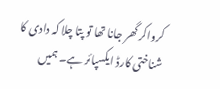کرواکر گھر جانا تھا تو پتا چلا کہ دادی کا شناختی کارڈ ایکسپائر ہے۔ ہمیں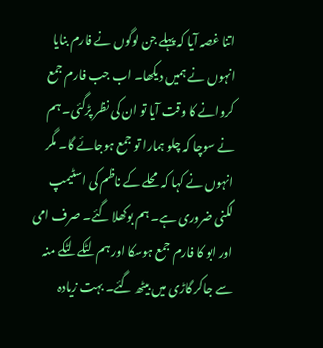اتنا غصہ آیا کہ پہلے جن لوگوں نے فارم بنایا انہوں نے ہمیں دیکھا۔ اب جب فارم جمع کروانے کا وقت آیا تو ان کی نظر پڑگئی۔ ہم نے سوچا کہ چلو ہمارا تو جمع ہوجائے گا۔ مگر انہوں نے کہا کہ محلے کے ناظم کی اسٹیمپ لگنی ضروری ہے۔ ہم بوکھلا گئے۔ صرف امی اور ابو کا فارم جمع ہوسکا اور ہم لٹکے لٹکے منہ سے جاکر گاڑی میں بیٹھ گئے۔ بہت زیادہ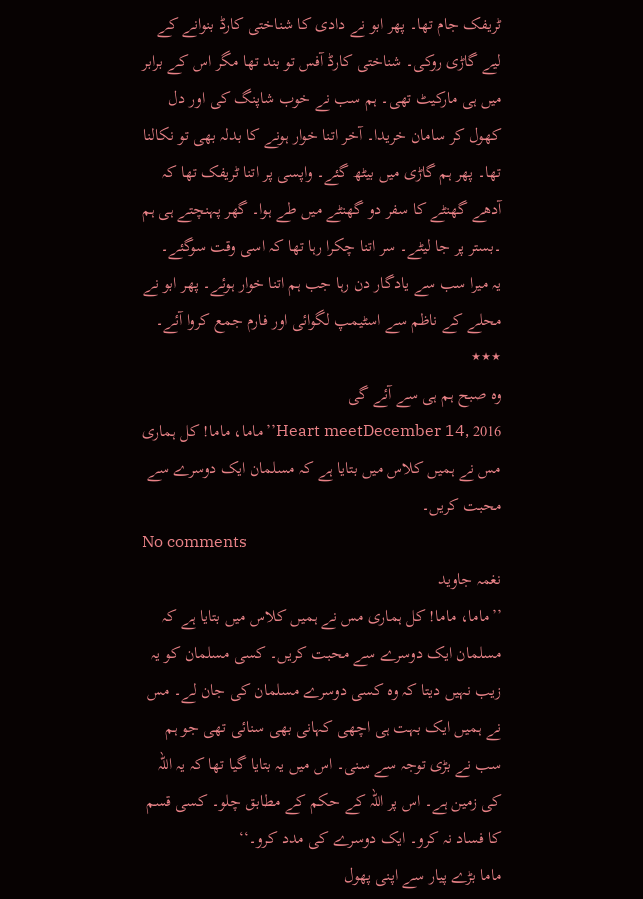ٹریفک جام تھا۔ پھر ابو نے دادی کا شناختی کارڈ بنوانے کے لیے گاڑی روکی۔ شناختی کارڈ آفس تو بند تھا مگر اس کے برابر میں ہی مارکیٹ تھی۔ ہم سب نے خوب شاپنگ کی اور دل کھول کر سامان خریدا۔ آخر اتنا خوار ہونے کا بدلہ بھی تو نکالنا تھا۔ پھر ہم گاڑی میں بیٹھ گئے۔ واپسی پر اتنا ٹریفک تھا کہ آدھے گھنٹے کا سفر دو گھنٹے میں طے ہوا۔ گھر پہنچتے ہی ہم ۔بستر پر جا لیٹے۔ سر اتنا چکرا رہا تھا کہ اسی وقت سوگئے۔
یہ میرا سب سے یادگار دن رہا جب ہم اتنا خوار ہوئے۔ پھر ابو نے محلے کے ناظم سے اسٹیمپ لگوائی اور فارم جمع کروا آئے۔
٭٭٭
وہ صبح ہم ہی سے آئے گی
Heart meetDecember 14, 2016’’ماما، ماما! کل ہماری مس نے ہمیں کلاس میں بتایا ہے کہ مسلمان ایک دوسرے سے محبت کریں۔
No comments
نغمہ جاوید
’’ماما، ماما! کل ہماری مس نے ہمیں کلاس میں بتایا ہے کہ مسلمان ایک دوسرے سے محبت کریں۔ کسی مسلمان کو یہ زیب نہیں دیتا کہ وہ کسی دوسرے مسلمان کی جان لے۔ مس نے ہمیں ایک بہت ہی اچھی کہانی بھی سنائی تھی جو ہم سب نے بڑی توجہ سے سنی۔ اس میں یہ بتایا گیا تھا کہ یہ اللہ کی زمین ہے۔ اس پر اللہ کے حکم کے مطابق چلو۔ کسی قسم کا فساد نہ کرو۔ ایک دوسرے کی مدد کرو۔‘‘
ماما بڑے پیار سے اپنی پھول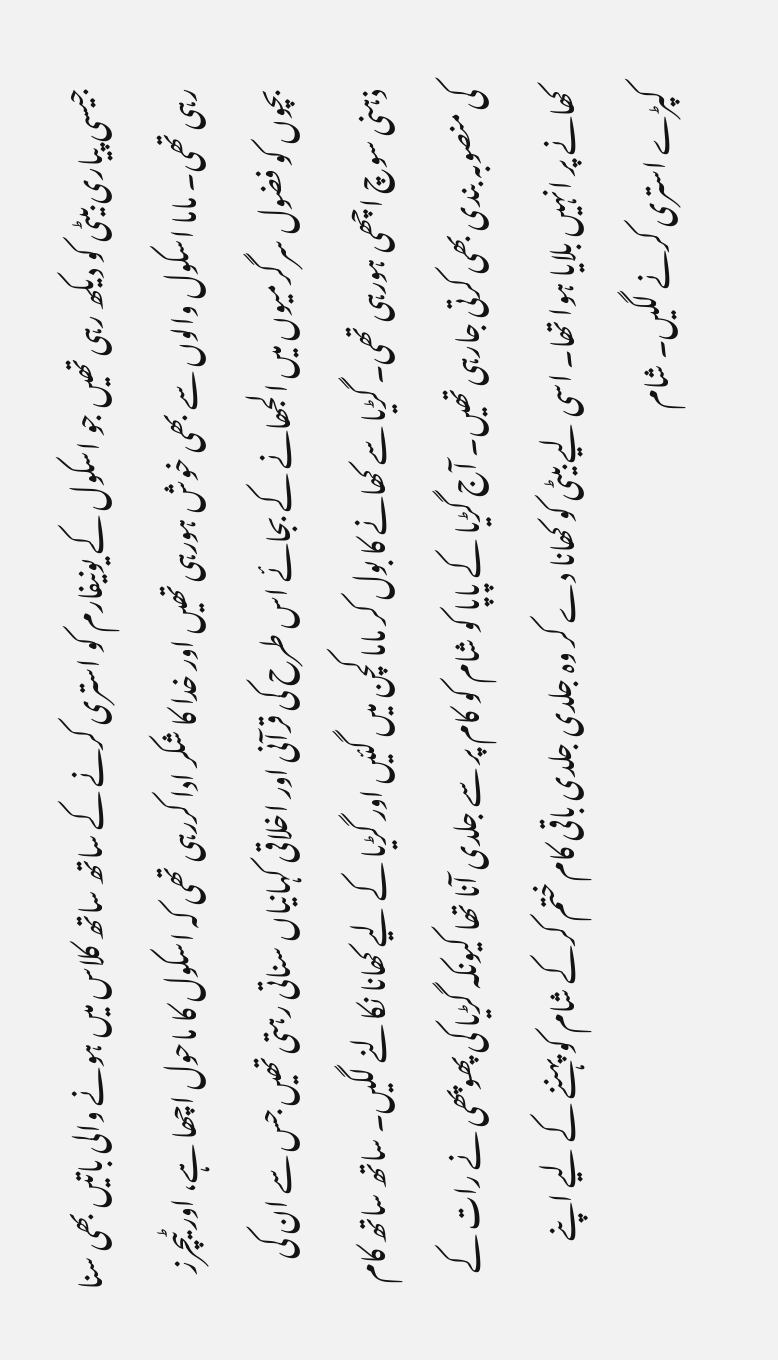جیسی پیاری بیٹی کو دیکھ رہی تھیں جو اسکول کے یونیفارم کو استری کرنے کے ساتھ ساتھ کلاس میں ہونے والی باتیں بھی سنا رہی تھی۔ ماما اسکول والوں سے بھی خوش ہورہی تھیں اور خدا کا شکر ادا کررہی تھی کہ اسکول کا ماحول اچھا ہے، اور ٹیچرز بچوں کو فضول سرگرمیوں میں الجھانے کے بجائے اس طرح کی قرآنی اور اخلاقی کہانیاں سناتی رہتی تھیں جس سے ان کی ذہنی سوچ اچھی ہورہی تھی۔ گڑیا سے کھانے کا بول کر ماما کچن میں گئیں اور گڑیا کے لیے کھانا نکالنے لگیں۔ ساتھ ساتھ کام کی منصوبہ بندی بھی کرتی جارہی تھیں۔ آج گڑیا کے پاپا کو شام کو کام پر سے جلدی آنا تھا کیونکہ گڑیا کی پھوپھی نے رات کے کھانے پر انہیں بلایا ہوا تھا۔ اسی لیے بیٹی کو کھانا دے کر وہ جلدی جلدی باقی کام ختم کرکے شام کو پہننے کے لیے اپنے کپڑے استری کرنے لگیں۔ شام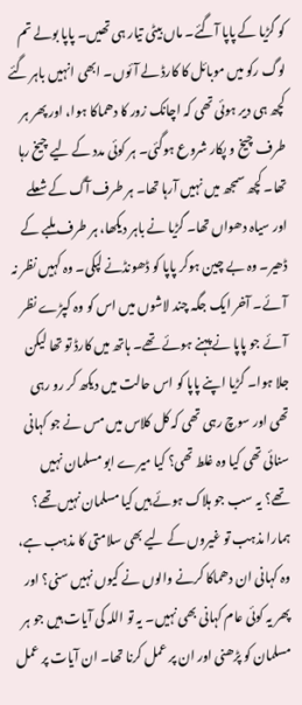کو گڑیا کے پاپا آگئے۔ ماں بیٹی تیار ہی تھیں۔ پاپا بولے تم لوگ رکو میں موبائل کا کارڈ لے آئوں۔ ابھی انہیں باہر گئے کچھ ہی دیر ہوئی تھی کہ اچانک زور کا دھماکا ہوا، اور پھر ہر طرف چیخ و پکار شروع ہوگئی۔ ہر کوئی مدد کے لیے چیخ رہا تھا۔ کچھ سمجھ میں نہیں آرہا تھا۔ ہر طرف آگ کے شعلے اور سیاہ دھواں تھا۔ گڑیا نے باہر دیکھا، ہر طرف ملبے کے ڈھیر۔ وہ بے چین ہوکر پاپا کو ڈھونڈنے لپکی۔ وہ کہیں نظر نہ آئے۔ آخر ایک جگہ چند لاشوں میں اس کو وہ کپڑے نظر آئے جو پاپا نے پہنے ہوئے تھے۔ ہاتھ میں کارڈ تو تھا لیکن جلا ہوا۔ گڑیا اپنے پاپا کو اس حالت میں دیکھ کر رو رہی تھی اور سوچ رہی تھی کہ کل کلاس میں مس نے جو کہانی سنائی تھی کیا وہ غلط تھی؟ کیا میرے ابو مسلمان نہیں تھے؟ یہ سب جو ہلاک ہوئے ہیں کیا مسلمان نہیں تھے؟ ہمارا مذہب تو غیروں کے لیے بھی سلامتی کا مذہب ہے، وہ کہانی ان دھماکا کرنے والوں نے کیوں نہیں سنی؟ اور پھر یہ کوئی عام کہانی بھی نہیں۔ یہ تو اللہ کی آیات ہیں جو ہر مسلمان کو پڑھنی اور ان پر عمل کرنا تھا۔ ان آیات پر عمل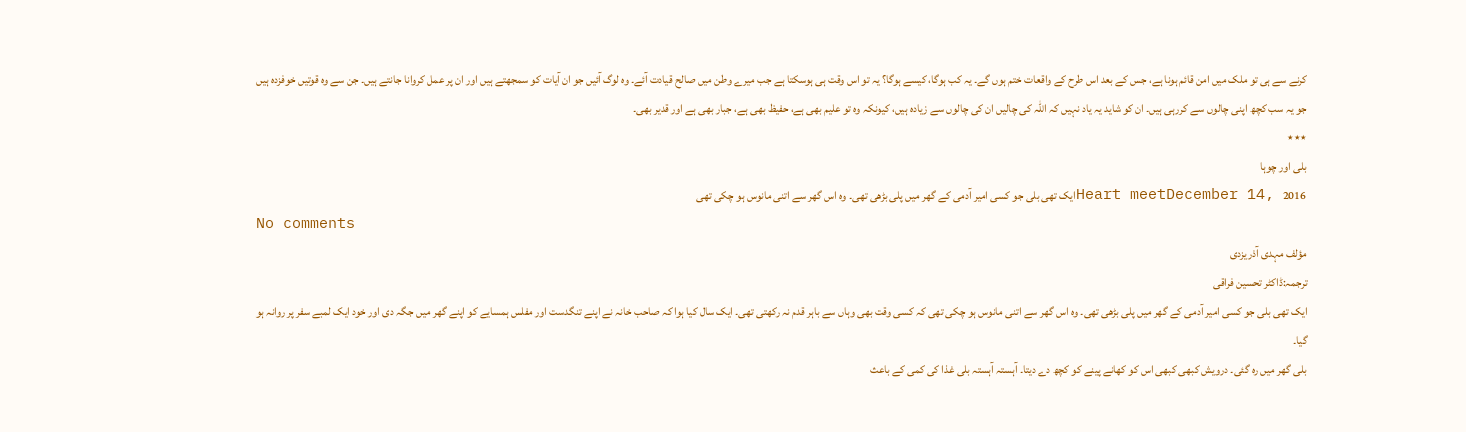کرنے سے ہی تو ملک میں امن قائم ہونا ہے، جس کے بعد اس طرح کے واقعات ختم ہوں گے۔ یہ کب ہوگا، کیسے ہوگا؟ یہ تو اس وقت ہی ہوسکتا ہے جب میرے وطن میں صالح قیادت آئے۔ وہ لوگ آئیں جو ان آیات کو سمجھتے ہیں اور ان پر عمل کروانا جانتے ہیں۔ جن سے وہ قوتیں خوفزدہ ہیں جو یہ سب کچھ اپنی چالوں سے کررہی ہیں۔ ان کو شاید یہ یاد نہیں کہ اللہ کی چالیں ان کی چالوں سے زیادہ ہیں، کیونکہ وہ تو علیم بھی ہے، حفیظ بھی ہے، جبار بھی ہے اور قدیر بھی۔
٭٭٭
بلی اور چوہا
Heart meetDecember 14, 2016ایک تھی بلی جو کسی امیر آدمی کے گھر میں پلی بڑھی تھی۔ وہ اس گھر سے اتنی مانوس ہو چکی تھی
No comments
مؤلف مہدی آذریزدی
ترجمہ:ڈاکٹر تحسین فراقی
ایک تھی بلی جو کسی امیر آدمی کے گھر میں پلی بڑھی تھی۔ وہ اس گھر سے اتنی مانوس ہو چکی تھی کہ کسی وقت بھی وہاں سے باہر قدم نہ رکھتی تھی۔ ایک سال کیا ہوا کہ صاحب خانہ نے اپنے تنگدست اور مفلس ہمسایے کو اپنے گھر میں جگہ دی اور خود ایک لمبے سفر پر روانہ ہو گیا۔
بلی گھر میں رہ گئی۔ درویش کبھی کبھی اس کو کھانے پینے کو کچھ دے دیتا۔ آہستہ آہستہ بلی غذا کی کمی کے باعث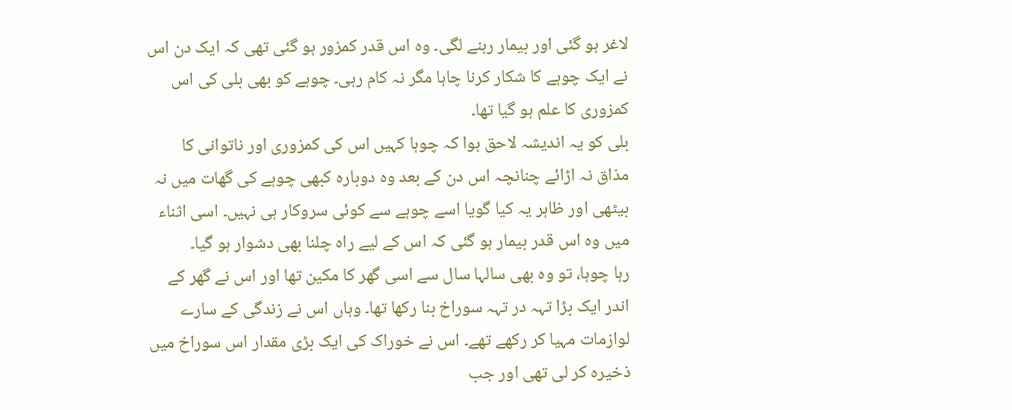لاغر ہو گئی اور بیمار رہنے لگی۔ وہ اس قدر کمزور ہو گئی تھی کہ ایک دن اس نے ایک چوہے کا شکار کرنا چاہا مگر نہ کام رہی۔ چوہے کو بھی بلی کی اس کمزوری کا علم ہو گیا تھا۔
بلی کو یہ اندیشہ لاحق ہوا کہ چوہا کہیں اس کی کمزوری اور ناتوانی کا مذاق نہ اڑائے چنانچہ اس دن کے بعد وہ دوبارہ کبھی چوہے کی گھات میں نہ بیٹھی اور ظاہر یہ کیا گویا اسے چوہے سے کوئی سروکار ہی نہیں۔ اسی اثناء میں وہ اس قدر بیمار ہو گئی کہ اس کے لیے راہ چلنا بھی دشوار ہو گیا۔
رہا چوہا، تو وہ بھی سالہا سال سے اسی گھر کا مکین تھا اور اس نے گھر کے اندر ایک بڑا تہہ در تہہ سوراخ بنا رکھا تھا۔ وہاں اس نے زندگی کے سارے لوازمات مہیا کر رکھے تھے۔ اس نے خوراک کی ایک بڑی مقدار اس سوراخ میں ذخیرہ کر لی تھی اور جب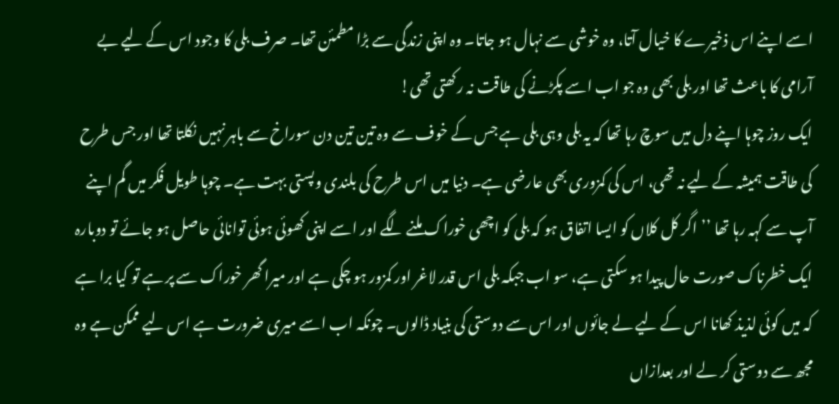اسے اپنے اس ذخیرے کا خیال آتا، وہ خوشی سے نہال ہو جاتا۔ وہ اپنی زندگی سے بڑا مطمئن تھا۔ صرف بلی کا وجود اس کے لیے بے آرامی کا باعث تھا اور بلی بھی وہ جو اب اسے پکڑنے کی طاقت نہ رکھتی تھی!
ایک روز چوہا اپنے دل میں سوچ رہا تھا کہ یہ بلی وہی بلی ہے جس کے خوف سے وہ تین تین دن سوراخ سے باہر نہیں نکلتا تھا اور جس طرح کی طاقت ہمیشہ کے لیے نہ تھی، اس کی کمزوری بھی عارضی ہے۔ دنیا میں اس طرح کی بلندی وپستی بہت ہے۔ چوہا طویل فکر میں گم اپنے آپ سے کہہ رہا تھا ’’اگر کل کلاں کو ایسا اتفاق ہو کہ بلی کو اچھی خوراک ملنے لگے اور اسے اپنی کھوئی ہوئی توانائی حاصل ہو جائے تو دوبارہ ایک خطرناک صورت حال پیدا ہو سکتی ہے، سو اب جبکہ بلی اس قدر لاغر اور کمزور ہو چکی ہے اور میرا گھر خوراک سے پر ہے تو کیا برا ہے کہ میں کوئی لذیذ کھانا اس کے لیے لے جائوں اور اس سے دوستی کی بنیاد ڈالوں۔ چونکہ اب اسے میری ضرورت ہے اس لیے ممکن ہے وہ مجھ سے دوستی کر لے اور بعدازاں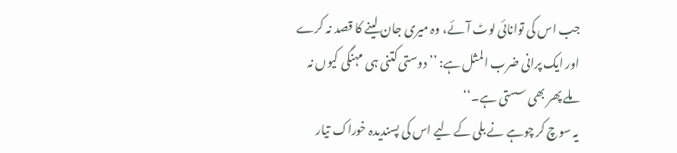جب اس کی توانائی لوٹ آئے، وہ میری جان لینے کا قصد نہ کرے اور ایک پرانی ضرب المثل ہے: ’’دوستی کتنی ہی مہنگی کیوں نہ ملے پھر بھی سستی ہے۔‘‘
یہ سوچ کر چوہے نے بلی کے لیے اس کی پسندیدہ خوراک تیار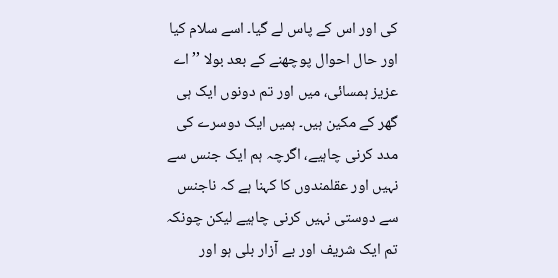کی اور اس کے پاس لے گیا۔ اسے سلام کیا اور حال احوال پوچھنے کے بعد بولا ’’اے عزیز ہمسائی، میں اور تم دونوں ایک ہی گھر کے مکین ہیں۔ ہمیں ایک دوسرے کی مدد کرنی چاہیے، اگرچہ ہم ایک جنس سے نہیں اور عقلمندوں کا کہنا ہے کہ ناجنس سے دوستی نہیں کرنی چاہیے لیکن چونکہ تم ایک شریف اور بے آزار بلی ہو اور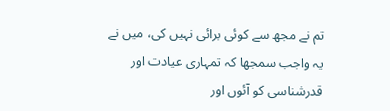تم نے مجھ سے کوئی برائی نہیں کی، میں نے یہ واجب سمجھا کہ تمہاری عیادت اور قدرشناسی کو آئوں اور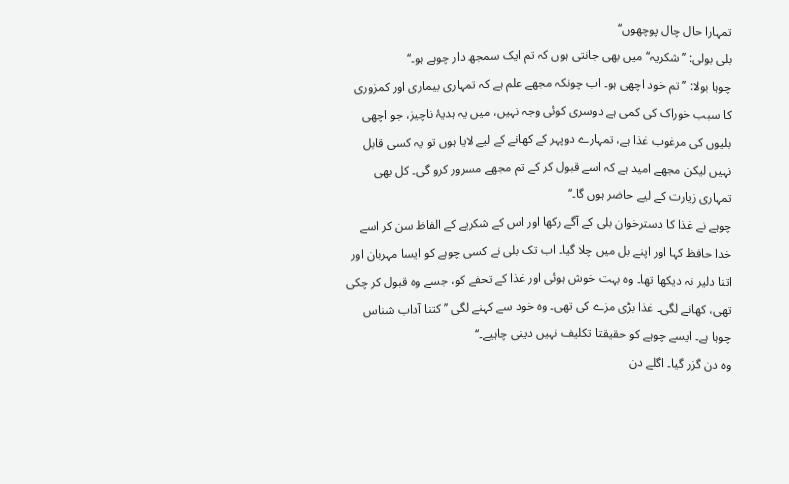تمہارا حال چال پوچھوں‘‘
بلی بولی: ’’شکریہ‘‘ میں بھی جانتی ہوں کہ تم ایک سمجھ دار چوہے ہو۔‘‘
چوہا بولا: ’’تم خود اچھی ہو۔ اب چونکہ مجھے علم ہے کہ تمہاری بیماری اور کمزوری کا سبب خوراک کی کمی ہے دوسری کوئی وجہ نہیں، میں یہ ہدیۂ ناچیز، جو اچھی بلیوں کی مرغوب غذا ہے، تمہارے دوپہر کے کھانے کے لیے لایا ہوں تو یہ کسی قابل نہیں لیکن مجھے امید ہے کہ اسے قبول کر کے تم مجھے مسرور کرو گی۔ کل بھی تمہاری زیارت کے لیے حاضر ہوں گا۔‘‘
چوہے نے غذا کا دسترخوان بلی کے آگے رکھا اور اس کے شکریے کے الفاظ سن کر اسے خدا حافظ کہا اور اپنے بل میں چلا گیا۔ اب تک بلی نے کسی چوہے کو ایسا مہربان اور اتنا دلیر نہ دیکھا تھا۔ وہ بہت خوش ہوئی اور غذا کے تحفے کو، جسے وہ قبول کر چکی تھی، کھانے لگی۔ غذا بڑی مزے کی تھی۔ وہ خود سے کہنے لگی ’’کتنا آداب شناس چوہا ہے۔ ایسے چوہے کو حقیقتا تکلیف نہیں دینی چاہیے۔‘‘
وہ دن گزر گیا۔ اگلے دن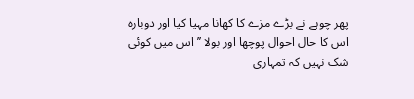پھر چوہے نے بڑے مزے کا کھانا مہیا کیا اور دوبارہ اس کا حال احوال پوچھا اور بولا ’’اس میں کوئی شک نہیں کہ تمہاری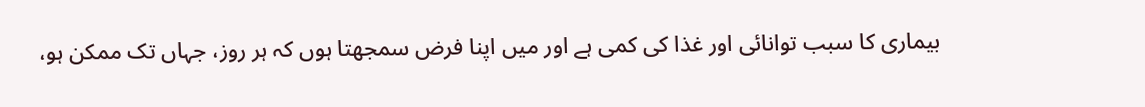بیماری کا سبب توانائی اور غذا کی کمی ہے اور میں اپنا فرض سمجھتا ہوں کہ ہر روز، جہاں تک ممکن ہو،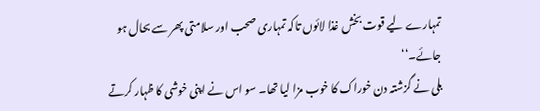تمہارے لیے قوت بخش غذا لائوں تاکہ تمہاری صحب اور سلامتی پھر سے بحال ہو جائے۔‘‘
بلی نے گزشتہ دن خوراک کا خوب مزا لیا تھا۔ سو اس نے اپنی خوشی کا ظہار کرتے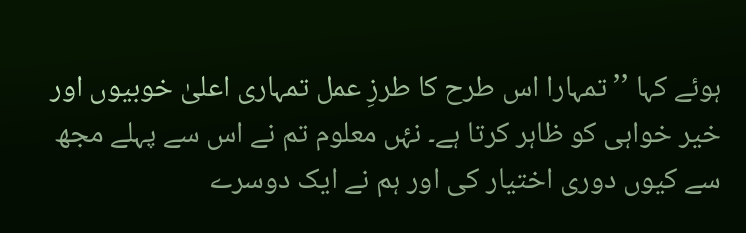ہوئے کہا ’’تمہارا اس طرح کا طرزِ عمل تمہاری اعلیٰ خوبیوں اور خیر خواہی کو ظاہر کرتا ہے۔ نۂں معلوم تم نے اس سے پہلے مجھ سے کیوں دوری اختیار کی اور ہم نے ایک دوسرے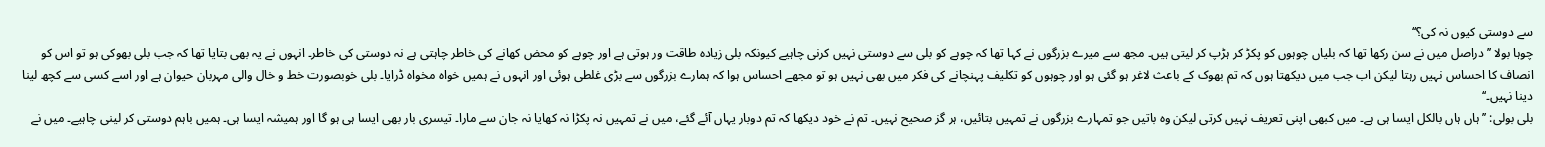سے دوستی کیوں نہ کی؟‘‘
چوہا بولا ’’دراصل میں نے سن رکھا تھا کہ بلیاں چوہوں کو پکڑ کر ہڑپ کر لیتی ہیں۔ مجھ سے میرے بزرگوں نے کہا تھا کہ چوہے کو بلی سے دوستی نہیں کرنی چاہیے کیونکہ بلی زیادہ طاقت ور ہوتی ہے اور چوہے کو محض کھانے کی خاطر چاہتی ہے نہ دوستی کی خاطر۔ انہوں نے یہ بھی بتایا تھا کہ جب بلی بھوکی ہو تو اس کو انصاف کا احساس نہیں رہتا لیکن اب جب میں دیکھتا ہوں کہ تم بھوک کے باعث لاغر ہو گئی ہو اور چوہوں کو تکلیف پہنچانے کی فکر میں بھی نہیں ہو تو مجھے احساس ہوا کہ ہمارے بزرگوں سے بڑی غلطی ہوئی اور انہوں نے ہمیں خواہ مخواہ ڈرایا۔ بلی خوبصورت خط و خال والی مہربان حیوان ہے اور اسے کسی سے کچھ لینا دینا نہیں۔‘‘
بلی بولی: ’’ہاں ہاں بالکل ایسا ہی ہے۔ میں کبھی اپنی تعریف نہیں کرتی لیکن وہ باتیں جو تمہارے بزرگوں نے تمہیں بتائیں، ہر گز صحیح نہیں۔ تم نے خود دیکھا کہ تم دوبار یہاں آئے گئے، میں نے تمہیں نہ پکڑا نہ کھایا نہ جان سے مارا۔ تیسری بار بھی ایسا ہی ہو گا اور ہمیشہ ایسا ہی۔ ہمیں باہم دوستی کر لینی چاہیے۔ میں نے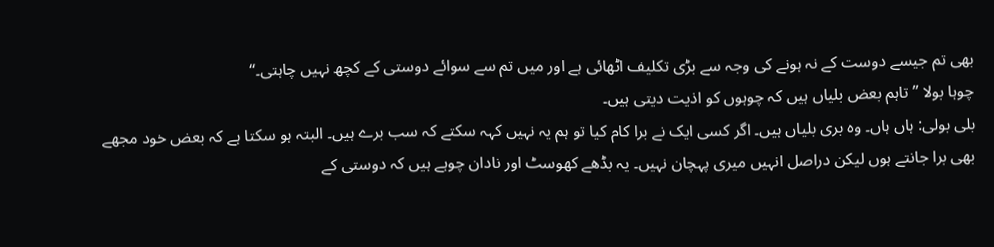بھی تم جیسے دوست کے نہ ہونے کی وجہ سے بڑی تکلیف اٹھائی ہے اور میں تم سے سوائے دوستی کے کچھ نہیں چاہتی۔‘‘
چوہا بولا ’’تاہم بعض بلیاں ہیں کہ چوہوں کو اذیت دیتی ہیں۔
بلی بولی: ہاں ہاں۔ وہ بری بلیاں ہیں۔ اگر کسی ایک نے برا کام کیا تو ہم یہ نہیں کہہ سکتے کہ سب برے ہیں۔ البتہ ہو سکتا ہے کہ بعض خود مجھے بھی برا جانتے ہوں لیکن دراصل انہیں میری پہچان نہیں۔ یہ بڈھے کھوسٹ اور نادان چوہے ہیں کہ دوستی کے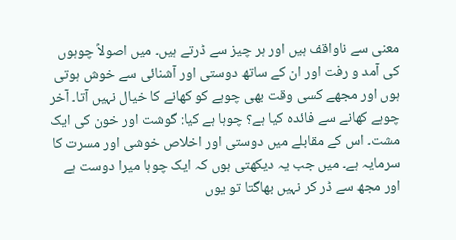معنی سے ناواقف ہیں اور ہر چیز سے ڈرتے ہیں۔ میں اصولاً چوہوں کی آمد و رفت اور ان کے ساتھ دوستی اور آشنائی سے خوش ہوتی ہوں اور مجھے کسی وقت بھی چوہے کو کھانے کا خیال نہیں آتا۔ آخر چوہے کھانے سے فائدہ کیا ہے؟ چوہا ہے کیا: گوشت اور خون کی ایک مشت۔ اس کے مقابلے میں دوستی اور اخلاص خوشی اور مسرت کا سرمایہ ہے۔ میں جب یہ دیکھتی ہوں کہ ایک چوہا میرا دوست ہے اور مجھ سے ڈر کر نہیں بھاگتا تو یوں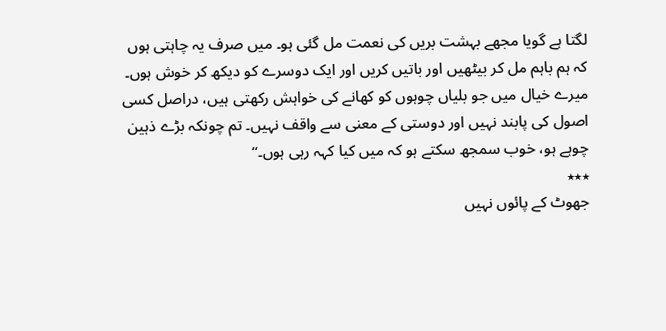لگتا ہے گویا مجھے بہشت بریں کی نعمت مل گئی ہو۔ میں صرف یہ چاہتی ہوں کہ ہم باہم مل کر بیٹھیں اور باتیں کریں اور ایک دوسرے کو دیکھ کر خوش ہوں۔ میرے خیال میں جو بلیاں چوہوں کو کھانے کی خواہش رکھتی ہیں، دراصل کسی اصول کی پابند نہیں اور دوستی کے معنی سے واقف نہیں۔ تم چونکہ بڑے ذہین چوہے ہو، خوب سمجھ سکتے ہو کہ میں کیا کہہ رہی ہوں۔‘‘
٭٭٭
جھوٹ کے پائوں نہیں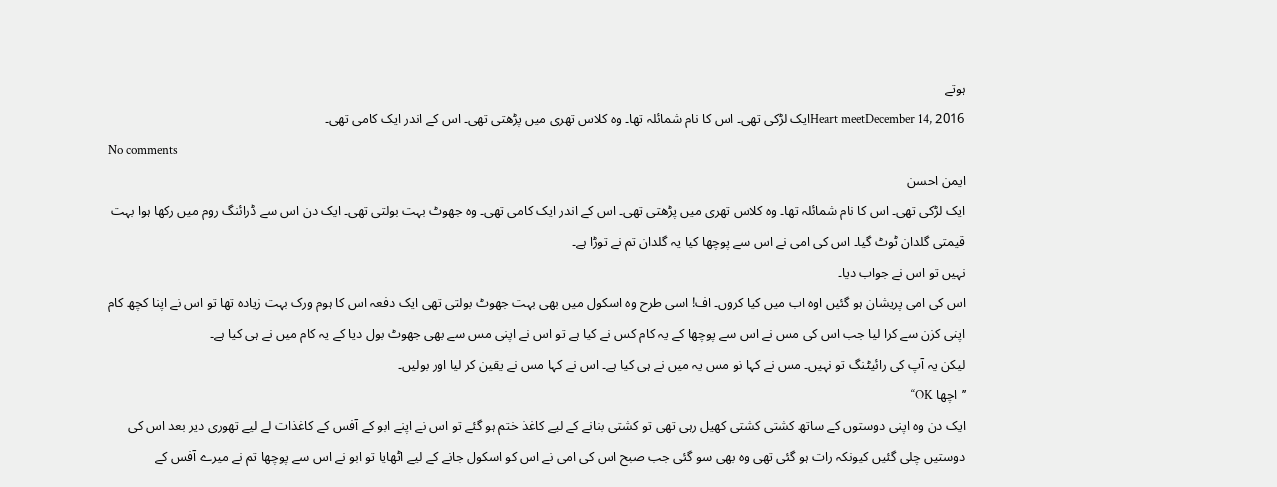ہوتے
Heart meetDecember 14, 2016ایک لڑکی تھی۔ اس کا نام شمائلہ تھا۔ وہ کلاس تھری میں پڑھتی تھی۔ اس کے اندر ایک کامی تھی۔
No comments
ایمن احسن
ایک لڑکی تھی۔ اس کا نام شمائلہ تھا۔ وہ کلاس تھری میں پڑھتی تھی۔ اس کے اندر ایک کامی تھی۔ وہ جھوٹ بہت بولتی تھی۔ ایک دن اس سے ڈرائنگ روم میں رکھا ہوا بہت قیمتی گلدان ٹوٹ گیا۔ اس کی امی نے اس سے پوچھا کیا یہ گلدان تم نے توڑا ہے۔
نہیں تو اس نے جواب دیا۔
اس کی امی پریشان ہو گئیں اوہ اب میں کیا کروں۔ اف! اسی طرح وہ اسکول میں بھی بہت جھوٹ بولتی تھی ایک دفعہ اس کا ہوم ورک بہت زیادہ تھا تو اس نے اپنا کچھ کام اپنی کزن سے کرا لیا جب اس کی مس نے اس سے پوچھا کے یہ کام کس نے کیا ہے تو اس نے اپنی مس سے بھی جھوٹ بول دیا کے یہ کام میں نے ہی کیا ہے۔
لیکن یہ آپ کی رائیٹنگ تو نہیں۔ مس نے کہا نو مس یہ میں نے ہی کیا ہے۔ اس نے کہا مس نے یقین کر لیا اور بولیں۔
’’اچھا OK‘‘
ایک دن وہ اپنی دوستوں کے ساتھ کشتی کشتی کھیل رہی تھی تو کشتی بنانے کے لیے کاغذ ختم ہو گئے تو اس نے اپنے ابو کے آفس کے کاغذات لے لیے تھوری دیر بعد اس کی دوستیں چلی گئیں کیونکہ رات ہو گئی تھی وہ بھی سو گئی جب صبح اس کی امی نے اس کو اسکول جانے کے لیے اٹھایا تو ابو نے اس سے پوچھا تم نے میرے آفس کے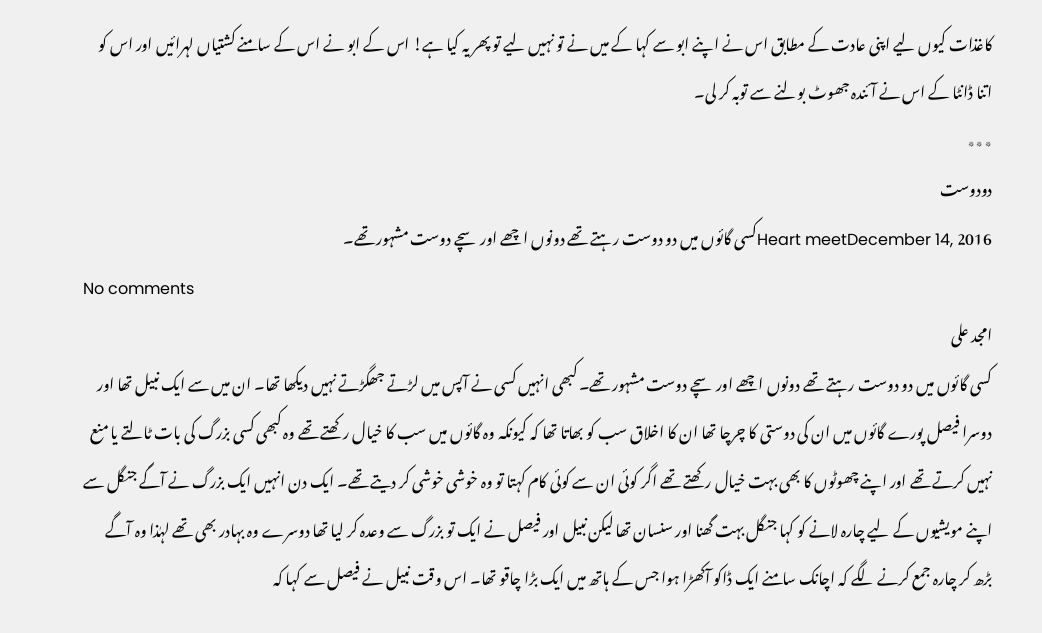کاغذات کیوں لیے اپنی عادت کے مطابق اس نے اپنے ابو سے کہا کے میں نے تو نہیں لیے تو پھر یہ کیا ہے! اس کے ابو نے اس کے سامنے کشتیاں لہرائیں اور اس کو اتنا ڈانٹا کے اس نے آئندہ جھوٹ بولنے سے توبہ کر لی۔
٭٭٭
دودوست
Heart meetDecember 14, 2016کسی گائوں میں دو دوست رہتے تھے دونوں اچھے اور سچے دوست مشہور تھے۔
No comments
امجد علی
کسی گائوں میں دو دوست رہتے تھے دونوں اچھے اور سچے دوست مشہور تھے۔ کبھی انہیں کسی نے آپس میں لڑتے جھگڑتے نہیں دیکھا تھا۔ ان میں سے ایک نبیل تھا اور دوسرا فیصل پورے گائوں میں ان کی دوستی کا چرچا تھا ان کا اخلاق سب کو بھاتا تھا کہ کیونکہ وہ گائوں میں سب کا خیال رکھتے تھے وہ کبھی کسی بزرگ کی بات ٹالتے یا منع نہیں کرتے تھے اور اپنے چھوٹوں کا بھی بہت خیال رکھتے تھے اگر کوئی ان سے کوئی کام کہتا تو وہ خوشی خوشی کر دیتے تھے۔ ایک دن انہیں ایک بزرگ نے آگے جنگل سے اپنے مویشیوں کے لیے چارہ لانے کو کہا جنگل بہت گھنا اور سنسان تھا لیکن نبیل اور فیصل نے ایک تو بزرگ سے وعدہ کر لیا تھا دوسرے وہ بہادر بھی تھے لہٰذا وہ آگے بڑھ کر چارہ جمع کرنے لگے کہ اچانک سامنے ایک ڈاکو آکھڑا ہوا جس کے ہاتھ میں ایک بڑا چاقو تھا۔ اس وقت نبیل نے فیصل سے کہا کہ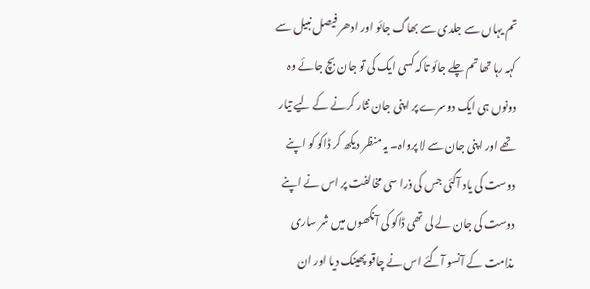تم یہاں سے جلدی سے بھاگ جائو اور ادھر فیصل نبیل سے کہہ رہا تھا تم چلے جائو تاکہ کسی ایک کی تو جان بچ جائے وہ دونوں ہی ایک دوسرے پر اپنی جان نثار کرنے کے لیے تیار تھے اور اپنی جان سے لا پرواہ۔ یہ منظر دیکھ کر ڈاکو کو اپنے دوست کی یاد آگئی جس کی ذرا سی مخالفت پر اس نے اپنے دوست کی جان لے لی تھی ڈاکو کی آنکھوں میں شر ساری مذامت کے آنسو آگئے اس نے چاقو پھینک دیا اور ان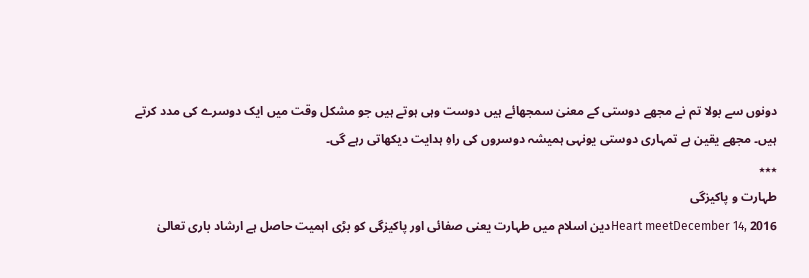دونوں سے بولا تم نے مجھے دوستی کے معنیٰ سمجھائے ہیں دوست وہی ہوتے ہیں جو مشکل وقت میں ایک دوسرے کی مدد کرتے ہیں۔ مجھے یقین ہے تمہاری دوستی یونہی ہمیشہ دوسروں کی راہِ ہدایت دیکھاتی رہے گی۔
٭٭٭
طہارت و پاکیزگی
Heart meetDecember 14, 2016دین اسلام میں طہارت یعنی صفائی اور پاکیزگی کو بڑی اہمیت حاصل ہے ارشاد باری تعالیٰ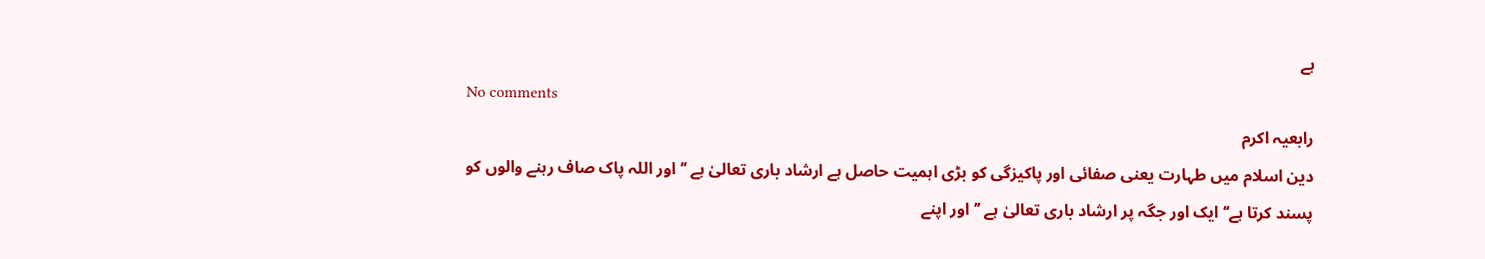ہے
No comments
رابعیہ اکرم
دین اسلام میں طہارت یعنی صفائی اور پاکیزگی کو بڑی اہمیت حاصل ہے ارشاد باری تعالیٰ ہے ’’اور اللہ پاک صاف رہنے والوں کو پسند کرتا ہے‘‘ ایک اور جگہ پر ارشاد باری تعالیٰ ہے ’’اور اپنے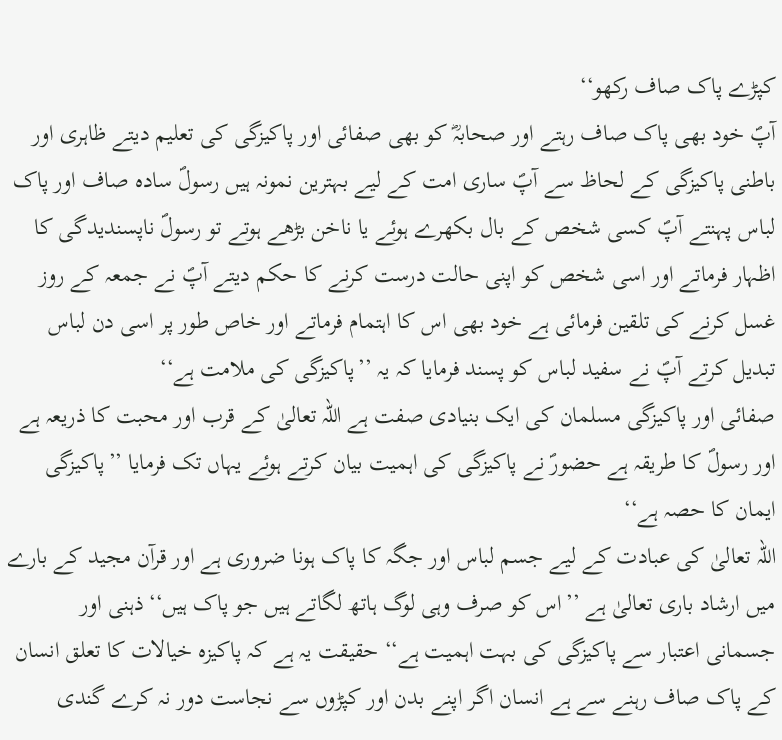کپڑے پاک صاف رکھو‘‘
آپؐ خود بھی پاک صاف رہتے اور صحابہؓ کو بھی صفائی اور پاکیزگی کی تعلیم دیتے ظاہری اور باطنی پاکیزگی کے لحاظ سے آپؐ ساری امت کے لیے بہترین نمونہ ہیں رسولؐ سادہ صاف اور پاک لباس پہنتے آپؐ کسی شخص کے بال بکھرے ہوئے یا ناخن بڑھے ہوتے تو رسولؐ ناپسندیدگی کا اظہار فرماتے اور اسی شخص کو اپنی حالت درست کرنے کا حکم دیتے آپؐ نے جمعہ کے روز غسل کرنے کی تلقین فرمائی ہے خود بھی اس کا اہتمام فرماتے اور خاص طور پر اسی دن لباس تبدیل کرتے آپؐ نے سفید لباس کو پسند فرمایا کہ یہ ’’پاکیزگی کی ملامت ہے‘‘
صفائی اور پاکیزگی مسلمان کی ایک بنیادی صفت ہے اللہ تعالیٰ کے قرب اور محبت کا ذریعہ ہے اور رسولؐ کا طریقہ ہے حضورؐ نے پاکیزگی کی اہمیت بیان کرتے ہوئے یہاں تک فرمایا ’’پاکیزگی ایمان کا حصہ ہے‘‘
اللہ تعالیٰ کی عبادت کے لیے جسم لباس اور جگہ کا پاک ہونا ضروری ہے اور قرآن مجید کے بارے میں ارشاد باری تعالیٰ ہے ’’اس کو صرف وہی لوگ ہاتھ لگاتے ہیں جو پاک ہیں‘‘ ذہنی اور جسمانی اعتبار سے پاکیزگی کی بہت اہمیت ہے‘‘ حقیقت یہ ہے کہ پاکیزہ خیالات کا تعلق انسان کے پاک صاف رہنے سے ہے انسان اگر اپنے بدن اور کپڑوں سے نجاست دور نہ کرے گندی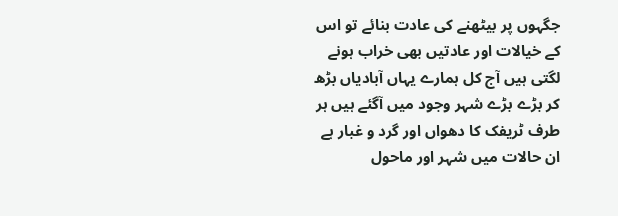جگہوں پر بیٹھنے کی عادت بنائے تو اس کے خیالات اور عادتیں بھی خراب ہونے لگتی ہیں آج کل ہمارے یہاں آبادیاں بڑھ کر بڑے بڑے شہر وجود میں آگئے ہیں ہر طرف ٹریفک کا دھواں اور گرد و غبار ہے ان حالات میں شہر اور ماحول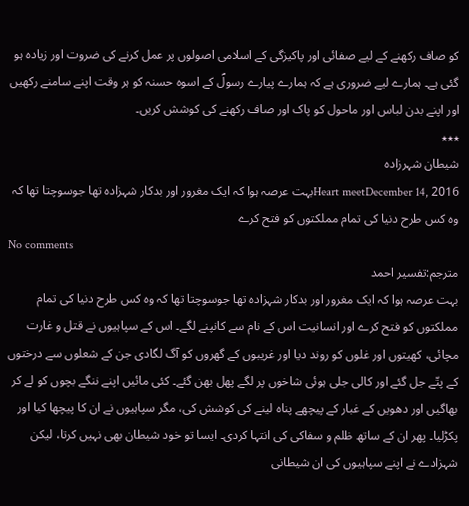کو صاف رکھنے کے لیے صفائی اور پاکیزگی کے اسلامی اصولوں پر عمل کرنے کی ضروت اور زیادہ ہو گئی ہے۔ ہمارے لیے ضروری ہے کہ ہمارے پیارے رسولؐ کے اسوہ حسنہ کو ہر وقت اپنے سامنے رکھیں اور اپنے بدن لباس اور ماحول کو پاک اور صاف رکھنے کی کوشش کریں۔
٭٭٭
شیطان شہرزادہ
Heart meetDecember 14, 2016بہت عرصہ ہوا کہ ایک مغرور اور بدکار شہزادہ تھا جوسوچتا تھا کہ وہ کس طرح دنیا کی تمام مملکتوں کو فتح کرے
No comments
مترجم:تفسیر احمد
بہت عرصہ ہوا کہ ایک مغرور اور بدکار شہزادہ تھا جوسوچتا تھا کہ وہ کس طرح دنیا کی تمام مملکتوں کو فتح کرے اور انسانیت اس کے نام سے کانپنے لگے۔ اس کے سپاہیوں نے قتل و غارت مچائی، کھیتوں اور غلوں کو روند دیا اور غریبوں کے گھروں کو آگ لگادی جن کے شعلوں سے درختوں کے پتّے جل گئے اور کالی جلی ہوئی شاخوں پر لگے پھل بھن گئے۔ کئی مائیں اپنے ننگے بچوں کو لے کر بھاگیں اور دھویں کے غبار کے پیچھے پناہ لینے کی کوشش کی، مگر سپاہیوں نے ان کا پیچھا کیا اور پکڑلیا۔ پھر ان کے ساتھ ظلم و سفاکی کی انتہا کردی۔ ایسا تو خود شیطان بھی نہیں کرتا، لیکن شہزادے نے اپنے سپاہیوں کی ان شیطانی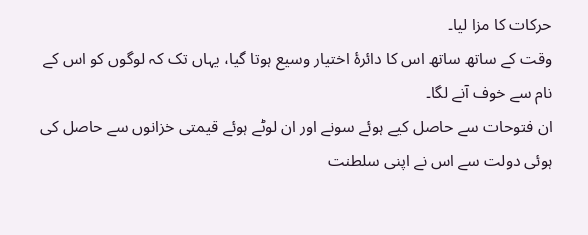حرکات کا مزا لیا۔
وقت کے ساتھ ساتھ اس کا دائرۂ اختیار وسیع ہوتا گیا، یہاں تک کہ لوگوں کو اس کے نام سے خوف آنے لگا۔
ان فتوحات سے حاصل کیے ہوئے سونے اور ان لوٹے ہوئے قیمتی خزانوں سے حاصل کی ہوئی دولت سے اس نے اپنی سلطنت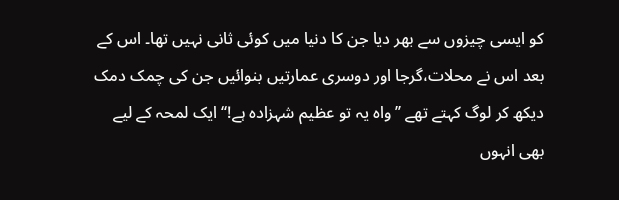کو ایسی چیزوں سے بھر دیا جن کا دنیا میں کوئی ثانی نہیں تھا۔ اس کے بعد اس نے محلات،گرجا اور دوسری عمارتیں بنوائیں جن کی چمک دمک دیکھ کر لوگ کہتے تھے ’’واہ یہ تو عظیم شہزادہ ہے!‘‘ ایک لمحہ کے لیے بھی انہوں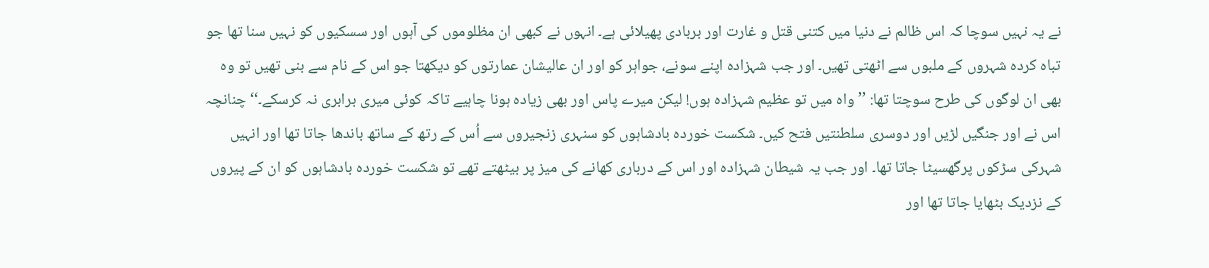نے یہ نہیں سوچا کہ اس ظالم نے دنیا میں کتنی قتل و غارت اور بربادی پھیلائی ہے۔ انہوں نے کبھی ان مظلوموں کی آہوں اور سسکیوں کو نہیں سنا تھا جو تباہ کردہ شہروں کے ملبوں سے اٹھتی تھیں۔ اور جب شہزادہ اپنے سونے، جواہر کو اور ان عالیشان عمارتوں کو دیکھتا جو اس کے نام سے بنی تھیں تو وہ بھی ان لوگوں کی طرح سوچتا تھا: ’’واہ میں تو عظیم شہزادہ ہوں! لیکن میرے پاس اور بھی زیادہ ہونا چاہیے تاکہ کوئی میری برابری نہ کرسکے۔‘‘ چنانچہ اس نے اور جنگیں لڑیں اور دوسری سلطنتیں فتح کیں۔ شکست خوردہ بادشاہوں کو سنہری زنجیروں سے اُس کے رتھ کے ساتھ باندھا جاتا تھا اور انہیں شہرکی سڑکوں پرگھسیٹا جاتا تھا۔ اور جب یہ شیطان شہزادہ اور اس کے درباری کھانے کی میز پر بیٹھتے تھے تو شکست خوردہ بادشاہوں کو ان کے پیروں کے نزدیک بٹھایا جاتا تھا اور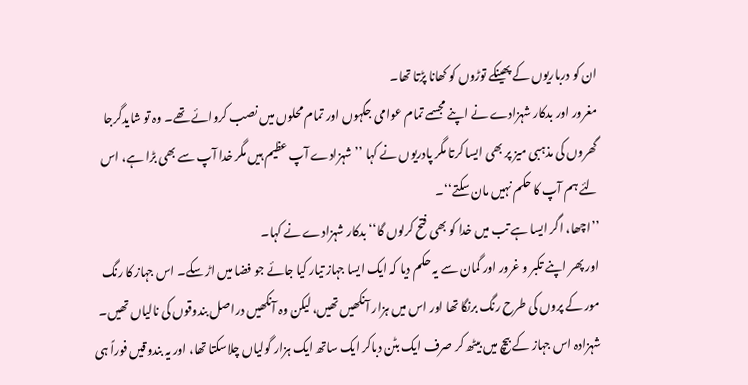ان کو درباریوں کے پھینکے توڑوں کو کھانا پڑتا تھا۔
مغرور اور بدکار شہزادے نے اپنے مجسمے تمام عوامی جگہوں اور تمام محلوں میں نصب کروائے تھے۔ وہ تو شایدگرجا گھروں کی مذہبی میز پر بھی ایسا کرتا مگر پادریوں نے کہا ’’شہزادے آپ عظیم ہیں مگر خدا آپ سے بھی بڑا ہے، اس لئے ہم آپ کا حکم نہیں مان سکتے‘‘۔
’’اچھا، اگر ایسا ہے تب میں خدا کو بھی فتح کرلوں گا‘‘ بدکار شہزادے نے کہا۔
اور پھر اپنے تکبر و غرور اور گمان سے یہ حکم دیا کہ ایک ایسا جہاز تیار کیا جائے جو فضا میں اڑ سکے۔ اس جہاز کا رنگ مور کے پروں کی طرح رنگ برنگا تھا اور اس میں ہزار آنکھیں تھیں، لیکن وہ آنکھیں دراصل بندوقوں کی نالیاں تھیں۔
شہزادہ اس جہاز کے بیچ میں بیٹھ کر صرف ایک بٹن دباکر ایک ساتھ ایک ہزار گولیاں چلاسکتا تھا، اور یہ بندوقیں فوراً ہی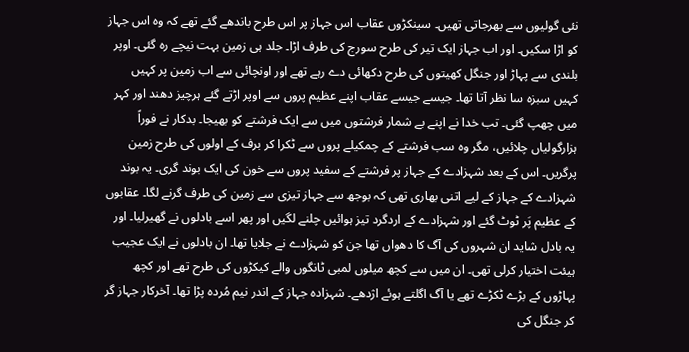نئی گولیوں سے بھرجاتی تھیں۔ سینکڑوں عقاب اس جہاز پر اس طرح باندھے گئے تھے کہ وہ اس جہاز کو اڑا سکیں۔ اور اب جہاز ایک تیر کی طرح سورج کی طرف اڑا۔ جلد ہی زمین بہت نیچے رہ گئی۔ اوپر بلندی سے پہاڑ اور جنگل کھیتوں کی طرح دکھائی دے رہے تھے اور اونچائی سے اب زمین پر کہیں کہیں سبزہ سا نظر آتا تھا۔ جیسے جیسے عقاب اپنے عظیم پروں سے اوپر اڑتے گئے ہرچیز دھند اور کہر میں چھپ گئی۔ تب خدا نے اپنے بے شمار فرشتوں میں سے ایک فرشتے کو بھیجا۔ بدکار نے فوراً ہزارگولیاں چلائیں، مگر وہ سب فرشتے کے چمکیلے پروں سے ٹکرا کر برف کے اولوں کی طرح زمین پرگریں۔ اس کے بعد شہزادے کے جہاز پر فرشتے کے سفید پروں سے خون کی ایک بوند گری۔ یہ بوند شہزادے کے جہاز کے لیے اتنی بھاری تھی کہ بوجھ سے جہاز تیزی سے زمین کی طرف گرنے لگا۔ عقابوں کے عظیم پَر ٹوٹ گئے اور شہزادے کے اردگرد تیز ہوائیں چلنے لگیں اور پھر اسے بادلوں نے گھیرلیا۔ اور یہ بادل شاید ان شہروں کی آگ کا دھواں تھا جن کو شہزادے نے جلایا تھا۔ ان بادلوں نے ایک عجیب ہیئت اختیار کرلی تھی۔ ان میں سے کچھ میلوں لمبی ٹانگوں والے کیکڑوں کی طرح تھے اور کچھ پہاڑوں کے بڑے ٹکڑے تھے یا آگ اگلتے ہوئے اژدھے۔ شہزادہ جہاز کے اندر نیم مُردہ پڑا تھا۔ آخرکار جہاز گر کر جنگل کی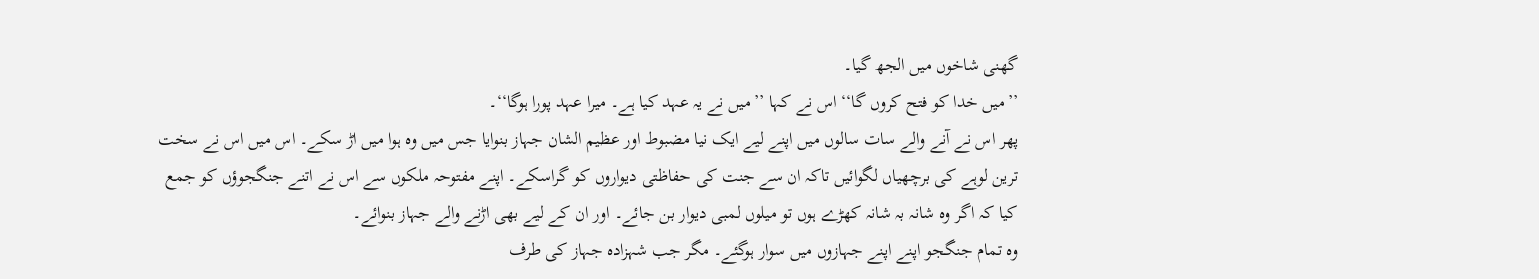گھنی شاخوں میں الجھ گیا۔
’’میں خدا کو فتح کروں گا‘‘ اس نے کہا ’’میں نے یہ عہد کیا ہے۔ میرا عہد پورا ہوگا‘‘۔
پھر اس نے آنے والے سات سالوں میں اپنے لیے ایک نیا مضبوط اور عظیم الشان جہاز بنوایا جس میں وہ ہوا میں اڑ سکے۔ اس میں اس نے سخت ترین لوہے کی برچھیاں لگوائیں تاکہ ان سے جنت کی حفاظتی دیواروں کو گراسکے۔ اپنے مفتوحہ ملکوں سے اس نے اتنے جنگجوؤں کو جمع کیا کہ اگر وہ شانہ بہ شانہ کھڑے ہوں تو میلوں لمبی دیوار بن جائے۔ اور ان کے لیے بھی اڑنے والے جہاز بنوائے۔
وہ تمام جنگجو اپنے اپنے جہازوں میں سوار ہوگئے۔ مگر جب شہزادہ جہاز کی طرف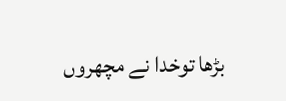بڑھا توخدا نے مچھروں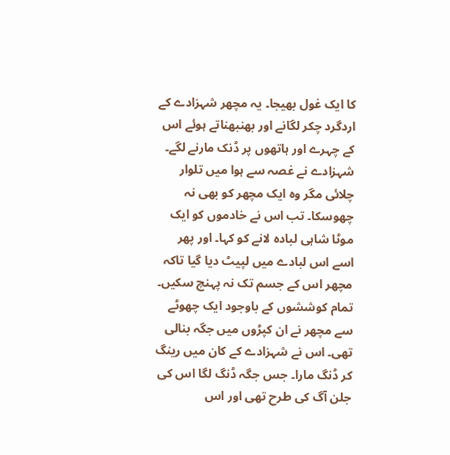کا ایک غول بھیجا۔ یہ مچھر شہزادے کے اردگرد چکر لگانے اور بھنبھناتے ہوئے اس کے چہرے اور ہاتھوں پر ڈنک مارنے لگے۔ شہزادے نے غصہ سے ہوا میں تلوار چلائی مگر وہ ایک مچھر کو بھی نہ چھوسکا۔ تب اس نے خادموں کو ایک موٹا شاہی لبادہ لانے کو کہا۔ اور پھر اسے اس لبادے میں لپیٹ دیا گیا تاکہ مچھر اس کے جسم تک نہ پہنچ سکیں۔ تمام کوششوں کے باوجود ایک چھوٹے سے مچھر نے ان کپڑوں میں جگہ بنالی تھی۔ اس نے شہزادے کے کان میں رینگ کر ڈنگ مارا۔ جس جگہ ڈنگ لگا اس کی جلن آگ کی طرح تھی اور اس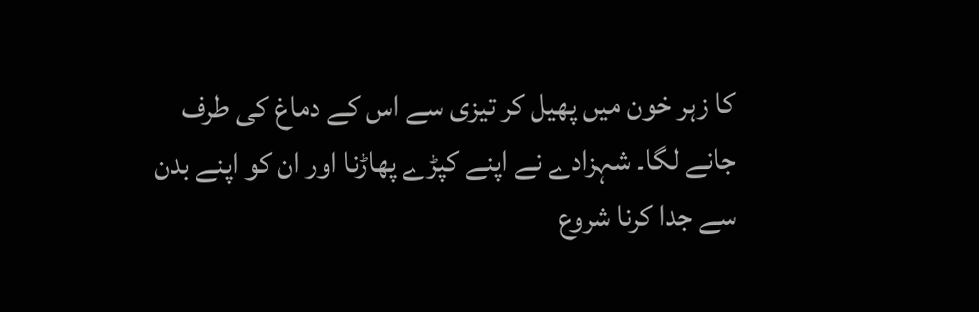کا زہر خون میں پھیل کر تیزی سے اس کے دماغ کی طرف جانے لگا۔ شہزادے نے اپنے کپڑے پھاڑنا اور ان کو اپنے بدن سے جدا کرنا شروع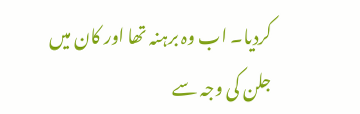کردیا۔ اب وہ برہنہ تھا اور کان میں جلن کی وجہ سے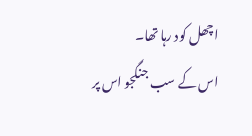اچھل کود رہا تھا۔
اس کے سب جنگجو اس پر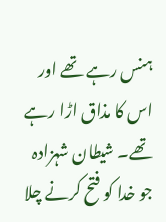ہنس رہے تھے اور اس کا مذاق اڑا رہے تھے۔ شیطان شہزادہ جو خدا کو فتح کرنے چلا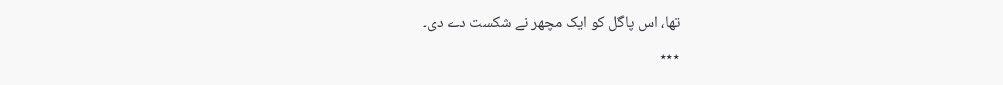تھا، اس پاگل کو ایک مچھر نے شکست دے دی۔
٭٭٭